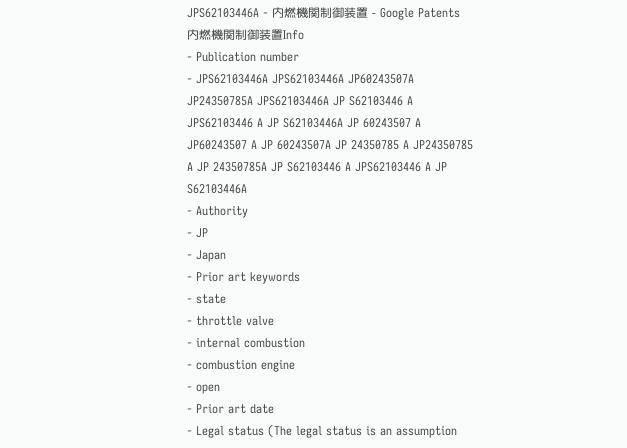JPS62103446A - 内燃機関制御装置 - Google Patents
内燃機関制御装置Info
- Publication number
- JPS62103446A JPS62103446A JP60243507A JP24350785A JPS62103446A JP S62103446 A JPS62103446 A JP S62103446A JP 60243507 A JP60243507 A JP 60243507A JP 24350785 A JP24350785 A JP 24350785A JP S62103446 A JPS62103446 A JP S62103446A
- Authority
- JP
- Japan
- Prior art keywords
- state
- throttle valve
- internal combustion
- combustion engine
- open
- Prior art date
- Legal status (The legal status is an assumption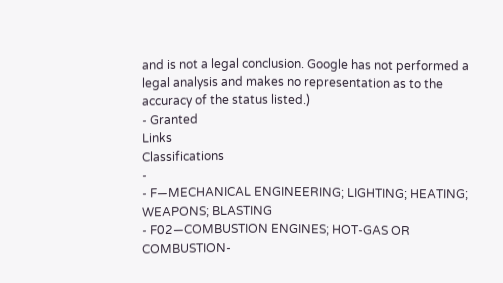and is not a legal conclusion. Google has not performed a legal analysis and makes no representation as to the accuracy of the status listed.)
- Granted
Links
Classifications
-
- F—MECHANICAL ENGINEERING; LIGHTING; HEATING; WEAPONS; BLASTING
- F02—COMBUSTION ENGINES; HOT-GAS OR COMBUSTION-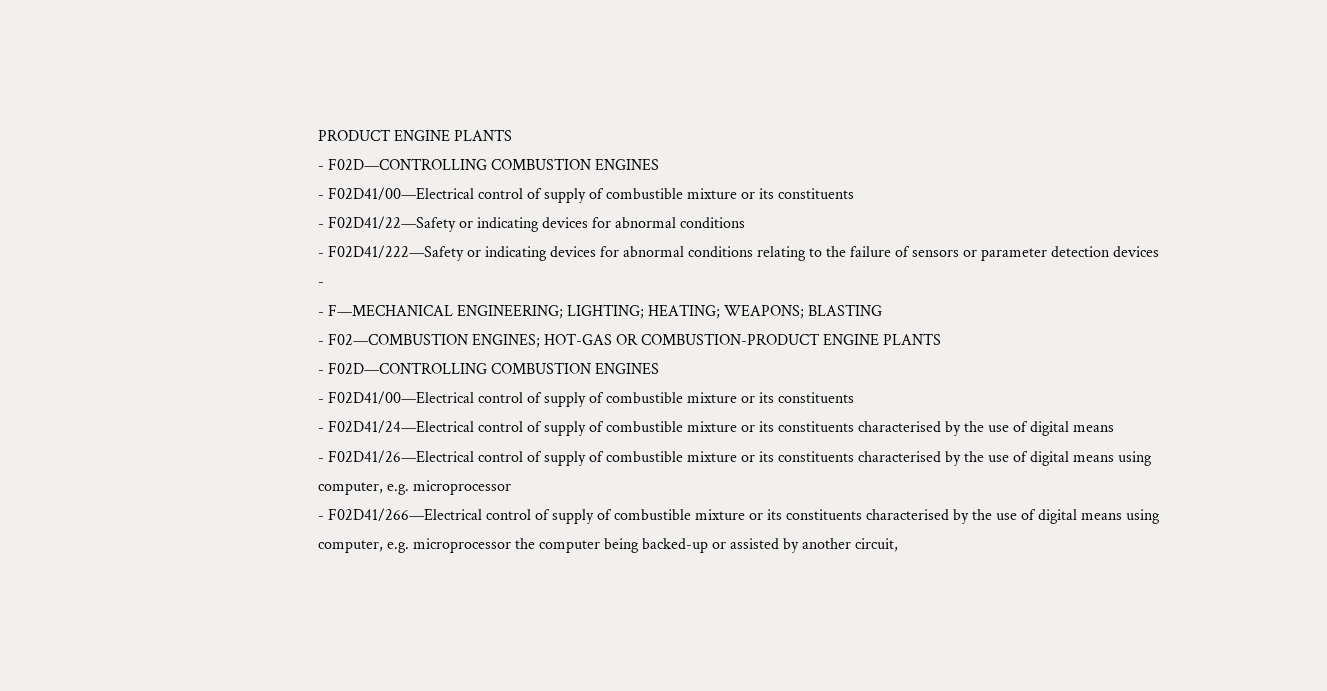PRODUCT ENGINE PLANTS
- F02D—CONTROLLING COMBUSTION ENGINES
- F02D41/00—Electrical control of supply of combustible mixture or its constituents
- F02D41/22—Safety or indicating devices for abnormal conditions
- F02D41/222—Safety or indicating devices for abnormal conditions relating to the failure of sensors or parameter detection devices
-
- F—MECHANICAL ENGINEERING; LIGHTING; HEATING; WEAPONS; BLASTING
- F02—COMBUSTION ENGINES; HOT-GAS OR COMBUSTION-PRODUCT ENGINE PLANTS
- F02D—CONTROLLING COMBUSTION ENGINES
- F02D41/00—Electrical control of supply of combustible mixture or its constituents
- F02D41/24—Electrical control of supply of combustible mixture or its constituents characterised by the use of digital means
- F02D41/26—Electrical control of supply of combustible mixture or its constituents characterised by the use of digital means using computer, e.g. microprocessor
- F02D41/266—Electrical control of supply of combustible mixture or its constituents characterised by the use of digital means using computer, e.g. microprocessor the computer being backed-up or assisted by another circuit,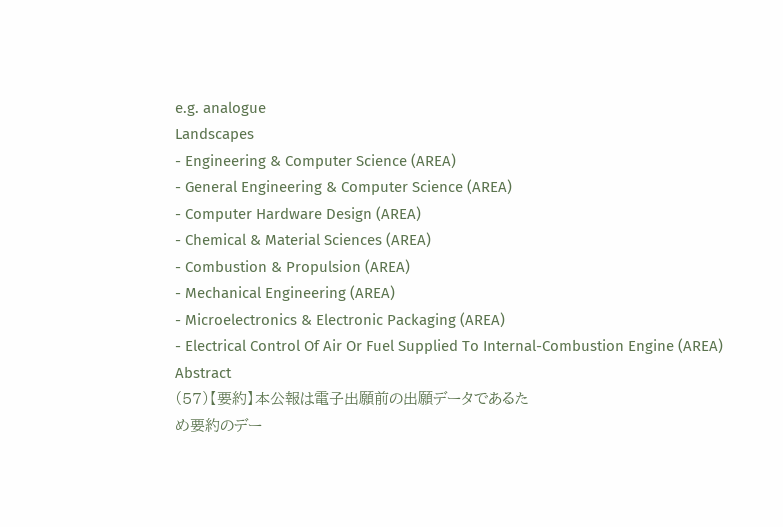e.g. analogue
Landscapes
- Engineering & Computer Science (AREA)
- General Engineering & Computer Science (AREA)
- Computer Hardware Design (AREA)
- Chemical & Material Sciences (AREA)
- Combustion & Propulsion (AREA)
- Mechanical Engineering (AREA)
- Microelectronics & Electronic Packaging (AREA)
- Electrical Control Of Air Or Fuel Supplied To Internal-Combustion Engine (AREA)
Abstract
(57)【要約】本公報は電子出願前の出願データであるた
め要約のデー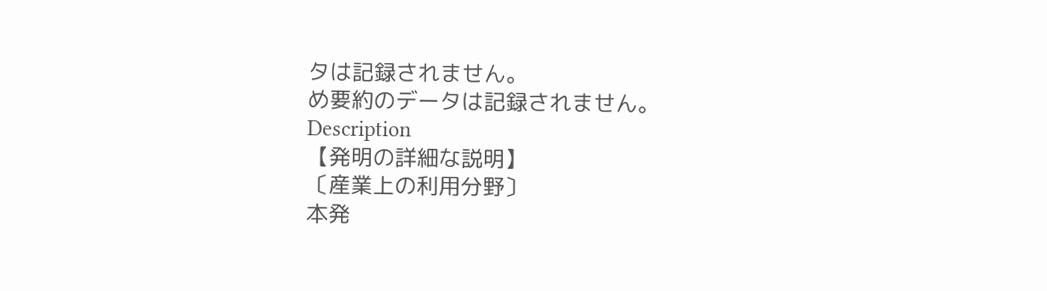タは記録されません。
め要約のデータは記録されません。
Description
【発明の詳細な説明】
〔産業上の利用分野〕
本発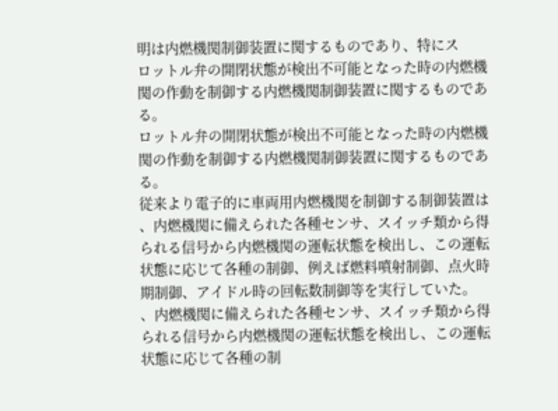明は内燃機関制御装置に関するものであり、特にス
ロットル弁の開閉状態が検出不可能となった時の内燃機
関の作動を制御する内燃機関制御装置に関するものであ
る。
ロットル弁の開閉状態が検出不可能となった時の内燃機
関の作動を制御する内燃機関制御装置に関するものであ
る。
従来より電子的に車両用内燃機関を制御する制御装置は
、内燃機関に備えられた各種センサ、スイッチ類から得
られる信号から内燃機関の運転状態を検出し、この運転
状態に応じて各種の制御、例えば燃料噴射制御、点火時
期制御、アイドル時の回転数制御等を実行していた。
、内燃機関に備えられた各種センサ、スイッチ類から得
られる信号から内燃機関の運転状態を検出し、この運転
状態に応じて各種の制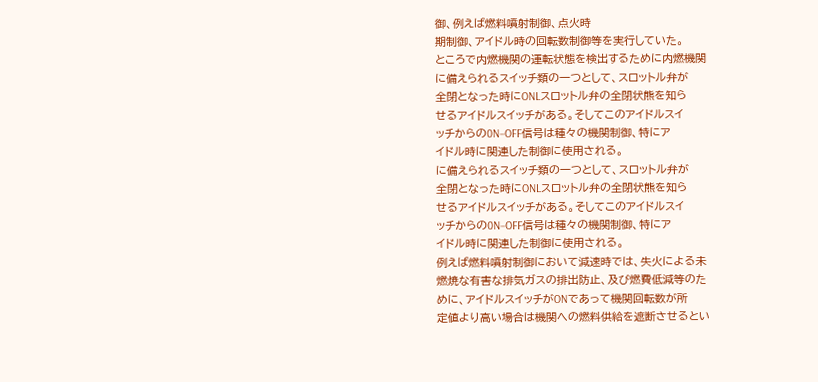御、例えば燃料噴射制御、点火時
期制御、アイドル時の回転数制御等を実行していた。
ところで内燃機関の運転状態を検出するために内燃機関
に備えられるスイッチ類の一つとして、スロットル弁が
全閉となった時にONLスロットル弁の全閉状熊を知ら
せるアイドルスイッチがある。そしてこのアイドルスイ
ッチからの0N−OFF信号は種々の機関制御、特にア
イドル時に関連した制御に使用される。
に備えられるスイッチ類の一つとして、スロットル弁が
全閉となった時にONLスロットル弁の全閉状熊を知ら
せるアイドルスイッチがある。そしてこのアイドルスイ
ッチからの0N−OFF信号は種々の機関制御、特にア
イドル時に関連した制御に使用される。
例えば燃料噴射制御において減速時では、失火による未
燃焼な有害な排気ガスの排出防止、及び燃費低減等のた
めに、アイドルスイッチがONであって機関回転数が所
定値より高い場合は機関への燃料供給を遮断させるとい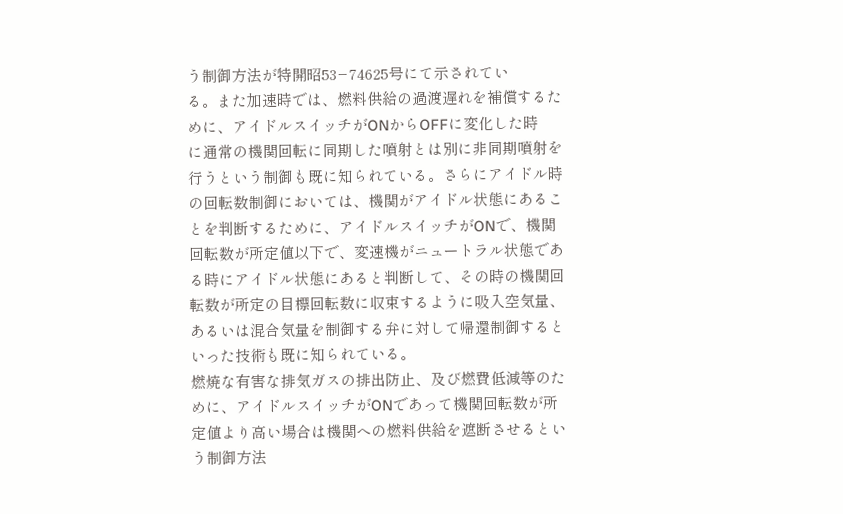う制御方法が特開昭53−74625号にて示されてい
る。また加速時では、燃料供給の過渡遅れを補償するた
めに、アイドルスイッチがONからOFFに変化した時
に通常の機関回転に同期した噴射とは別に非同期噴射を
行うという制御も既に知られている。さらにアイドル時
の回転数制御においては、機関がアイドル状態にあるこ
とを判断するために、アイドルスイッチがONで、機関
回転数が所定値以下で、変速機がニュートラル状態であ
る時にアイドル状態にあると判断して、その時の機関回
転数が所定の目標回転数に収束するように吸入空気量、
あるいは混合気量を制御する弁に対して帰還制御すると
いった技術も既に知られている。
燃焼な有害な排気ガスの排出防止、及び燃費低減等のた
めに、アイドルスイッチがONであって機関回転数が所
定値より高い場合は機関への燃料供給を遮断させるとい
う制御方法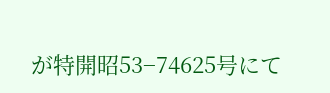が特開昭53−74625号にて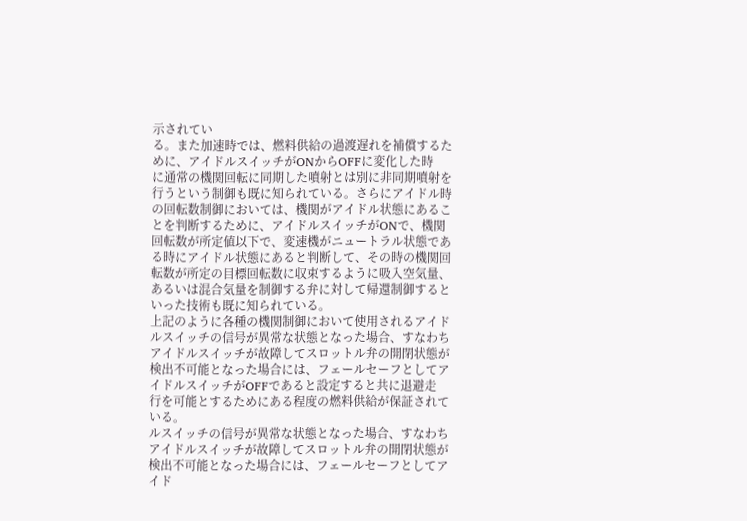示されてい
る。また加速時では、燃料供給の過渡遅れを補償するた
めに、アイドルスイッチがONからOFFに変化した時
に通常の機関回転に同期した噴射とは別に非同期噴射を
行うという制御も既に知られている。さらにアイドル時
の回転数制御においては、機関がアイドル状態にあるこ
とを判断するために、アイドルスイッチがONで、機関
回転数が所定値以下で、変速機がニュートラル状態であ
る時にアイドル状態にあると判断して、その時の機関回
転数が所定の目標回転数に収束するように吸入空気量、
あるいは混合気量を制御する弁に対して帰還制御すると
いった技術も既に知られている。
上記のように各種の機関制御において使用されるアイド
ルスイッチの信号が異常な状態となった場合、すなわち
アイドルスイッチが故障してスロットル弁の開閉状態が
検出不可能となった場合には、フェールセーフとしてア
イドルスイッチがOFFであると設定すると共に退避走
行を可能とするためにある程度の燃料供給が保証されて
いる。
ルスイッチの信号が異常な状態となった場合、すなわち
アイドルスイッチが故障してスロットル弁の開閉状態が
検出不可能となった場合には、フェールセーフとしてア
イド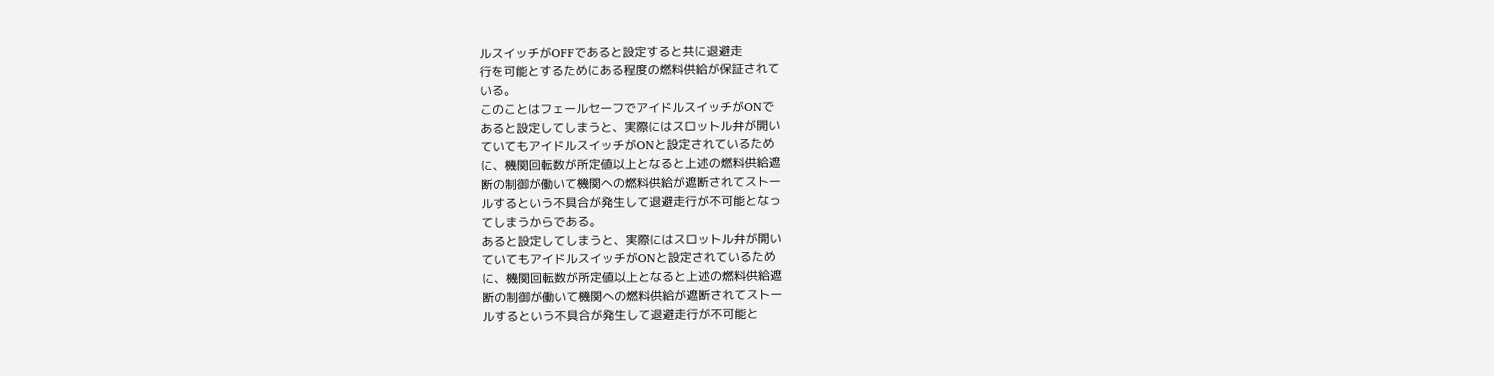ルスイッチがOFFであると設定すると共に退避走
行を可能とするためにある程度の燃料供給が保証されて
いる。
このことはフェールセーフでアイドルスイッチがONで
あると設定してしまうと、実際にはスロットル弁が開い
ていてもアイドルスイッチがONと設定されているため
に、機関回転数が所定値以上となると上述の燃料供給遮
断の制御が働いて機関への燃料供給が遮断されてストー
ルするという不具合が発生して退避走行が不可能となっ
てしまうからである。
あると設定してしまうと、実際にはスロットル弁が開い
ていてもアイドルスイッチがONと設定されているため
に、機関回転数が所定値以上となると上述の燃料供給遮
断の制御が働いて機関への燃料供給が遮断されてストー
ルするという不具合が発生して退避走行が不可能と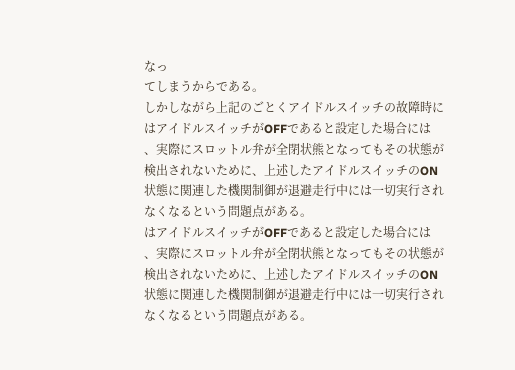なっ
てしまうからである。
しかしながら上記のごとくアイドルスイッチの故障時に
はアイドルスイッチがOFFであると設定した場合には
、実際にスロットル弁が全閉状熊となってもその状態が
検出されないために、上述したアイドルスイッチのON
状態に関連した機関制御が退避走行中には一切実行され
なくなるという問題点がある。
はアイドルスイッチがOFFであると設定した場合には
、実際にスロットル弁が全閉状熊となってもその状態が
検出されないために、上述したアイドルスイッチのON
状態に関連した機関制御が退避走行中には一切実行され
なくなるという問題点がある。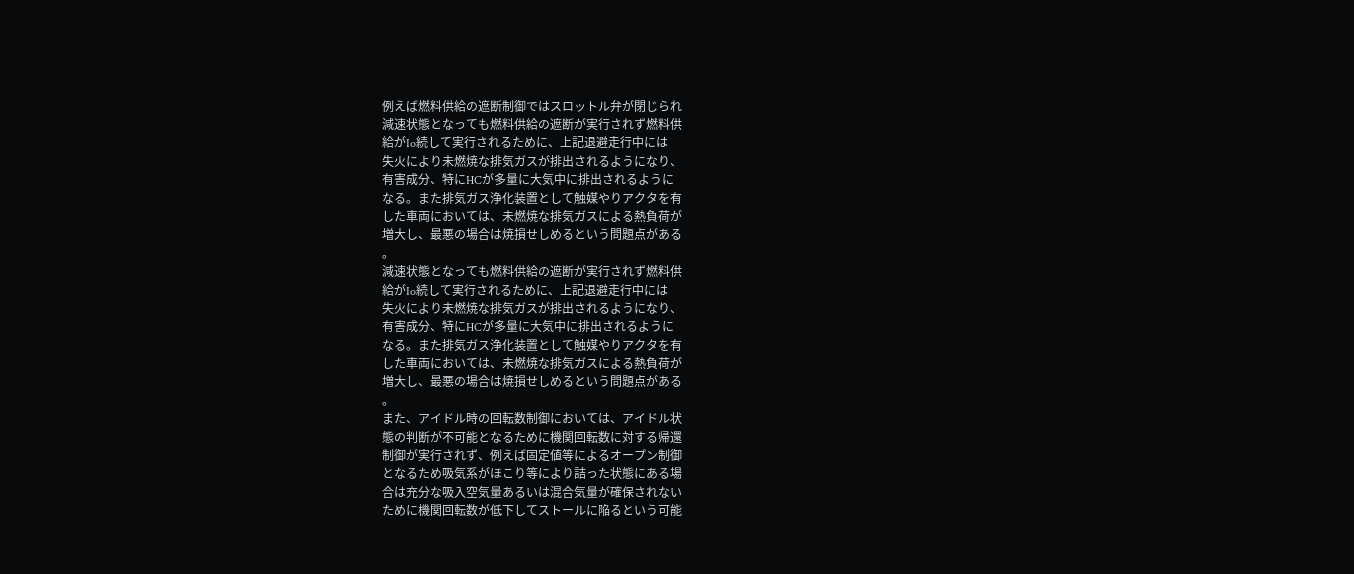例えば燃料供給の遮断制御ではスロットル弁が閉じられ
減速状態となっても燃料供給の遮断が実行されず燃料供
給がIo続して実行されるために、上記退避走行中には
失火により未燃焼な排気ガスが排出されるようになり、
有害成分、特にHCが多量に大気中に排出されるように
なる。また排気ガス浄化装置として触媒やりアクタを有
した車両においては、未燃焼な排気ガスによる熱負荷が
増大し、最悪の場合は焼損せしめるという問題点がある
。
減速状態となっても燃料供給の遮断が実行されず燃料供
給がIo続して実行されるために、上記退避走行中には
失火により未燃焼な排気ガスが排出されるようになり、
有害成分、特にHCが多量に大気中に排出されるように
なる。また排気ガス浄化装置として触媒やりアクタを有
した車両においては、未燃焼な排気ガスによる熱負荷が
増大し、最悪の場合は焼損せしめるという問題点がある
。
また、アイドル時の回転数制御においては、アイドル状
態の判断が不可能となるために機関回転数に対する帰還
制御が実行されず、例えば固定値等によるオープン制御
となるため吸気系がほこり等により詰った状態にある場
合は充分な吸入空気量あるいは混合気量が確保されない
ために機関回転数が低下してストールに陥るという可能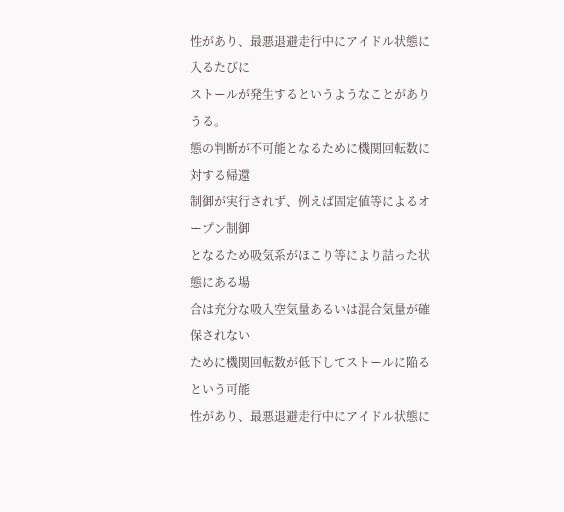性があり、最悪退避走行中にアイドル状態に入るたびに
ストールが発生するというようなことがありうる。
態の判断が不可能となるために機関回転数に対する帰還
制御が実行されず、例えば固定値等によるオープン制御
となるため吸気系がほこり等により詰った状態にある場
合は充分な吸入空気量あるいは混合気量が確保されない
ために機関回転数が低下してストールに陥るという可能
性があり、最悪退避走行中にアイドル状態に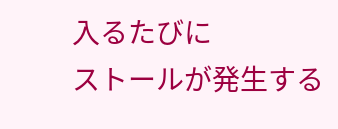入るたびに
ストールが発生する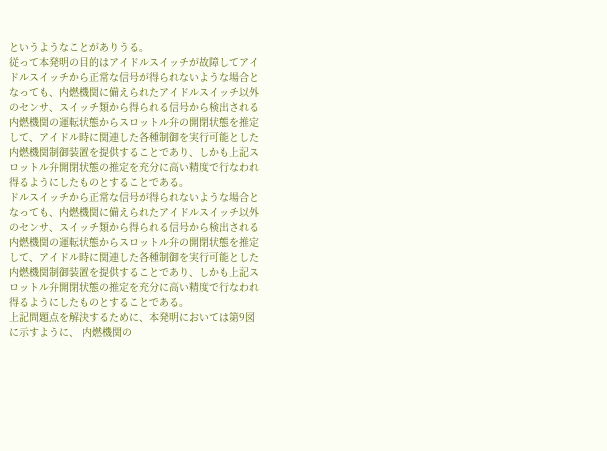というようなことがありうる。
従って本発明の目的はアイドルスイッチが故障してアイ
ドルスイッチから正常な信号が得られないような場合と
なっても、内燃機関に備えられたアイドルスイッチ以外
のセンサ、スイッチ類から得られる信号から検出される
内燃機関の運転状態からスロットル弁の開閉状態を推定
して、アイドル時に関連した各種制御を実行可能とした
内燃機関制御装置を提供することであり、しかも上記ス
ロットル弁開閉状態の推定を充分に高い精度で行なわれ
得るようにしたものとすることである。
ドルスイッチから正常な信号が得られないような場合と
なっても、内燃機関に備えられたアイドルスイッチ以外
のセンサ、スイッチ類から得られる信号から検出される
内燃機関の運転状態からスロットル弁の開閉状態を推定
して、アイドル時に関連した各種制御を実行可能とした
内燃機関制御装置を提供することであり、しかも上記ス
ロットル弁開閉状態の推定を充分に高い精度で行なわれ
得るようにしたものとすることである。
上記問題点を解決するために、本発明においては第9図
に示すように、 内燃機関の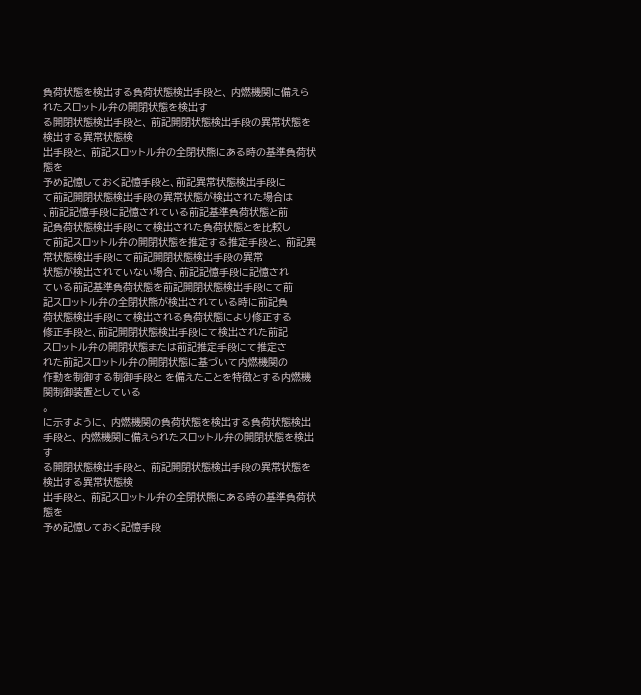負荷状態を検出する負荷状態検出手段と、 内燃機関に備えられたスロットル弁の開閉状態を検出す
る開閉状態検出手段と、 前記開閉状態検出手段の異常状態を検出する異常状態検
出手段と、 前記スロットル弁の全閉状熊にある時の基準負荷状態を
予め記憶しておく記憶手段と、前記異常状態検出手段に
て前記開閉状態検出手段の異常状態が検出された場合は
、前記記憶手段に記憶されている前記基準負荷状態と前
記負荷状態検出手段にて検出された負荷状態とを比較し
て前記スロットル弁の開閉状態を推定する推定手段と、 前記異常状態検出手段にて前記開閉状態検出手段の異常
状態が検出されていない場合、前記記憶手段に記憶され
ている前記基準負荷状態を前記開閉状態検出手段にて前
記スロットル弁の全閉状熊が検出されている時に前記負
荷状態検出手段にて検出される負荷状態により修正する
修正手段と、前記開閉状態検出手段にて検出された前記
スロットル弁の開閉状態または前記推定手段にて推定さ
れた前記スロットル弁の開閉状態に基づいて内燃機関の
作動を制御する制御手段と を備えたことを特徴とする内燃機関制御装置としている
。
に示すように、 内燃機関の負荷状態を検出する負荷状態検出手段と、 内燃機関に備えられたスロットル弁の開閉状態を検出す
る開閉状態検出手段と、 前記開閉状態検出手段の異常状態を検出する異常状態検
出手段と、 前記スロットル弁の全閉状熊にある時の基準負荷状態を
予め記憶しておく記憶手段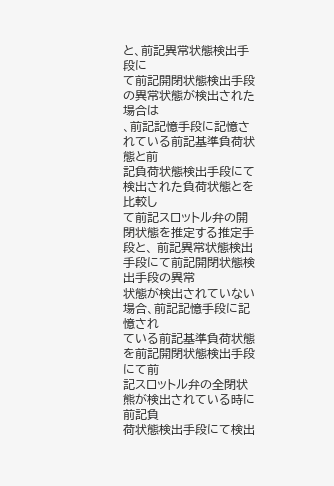と、前記異常状態検出手段に
て前記開閉状態検出手段の異常状態が検出された場合は
、前記記憶手段に記憶されている前記基準負荷状態と前
記負荷状態検出手段にて検出された負荷状態とを比較し
て前記スロットル弁の開閉状態を推定する推定手段と、 前記異常状態検出手段にて前記開閉状態検出手段の異常
状態が検出されていない場合、前記記憶手段に記憶され
ている前記基準負荷状態を前記開閉状態検出手段にて前
記スロットル弁の全閉状熊が検出されている時に前記負
荷状態検出手段にて検出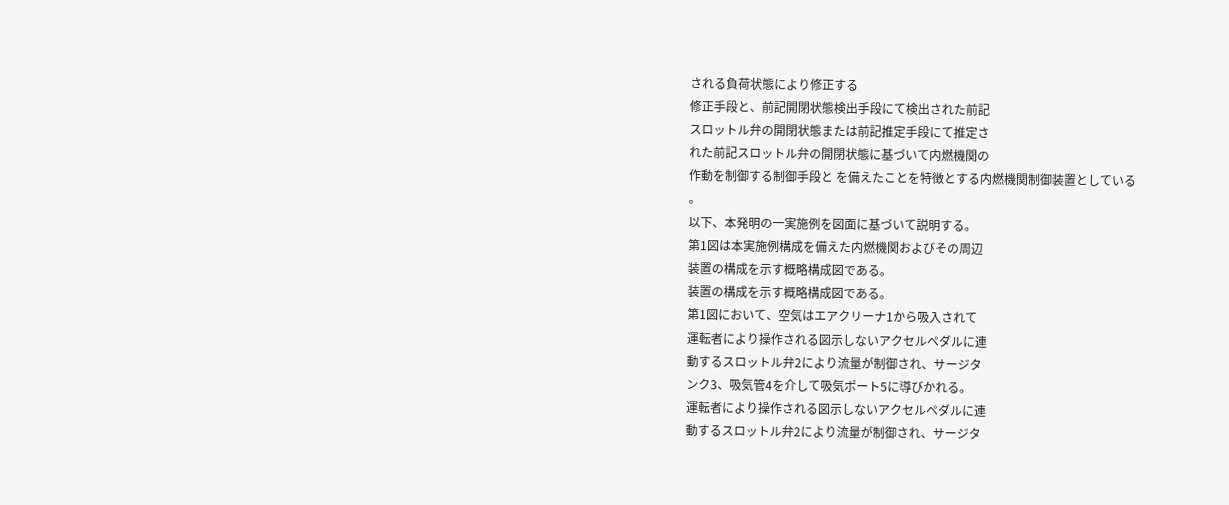される負荷状態により修正する
修正手段と、前記開閉状態検出手段にて検出された前記
スロットル弁の開閉状態または前記推定手段にて推定さ
れた前記スロットル弁の開閉状態に基づいて内燃機関の
作動を制御する制御手段と を備えたことを特徴とする内燃機関制御装置としている
。
以下、本発明の一実施例を図面に基づいて説明する。
第1図は本実施例構成を備えた内燃機関およびその周辺
装置の構成を示す概略構成図である。
装置の構成を示す概略構成図である。
第1図において、空気はエアクリーナ1から吸入されて
運転者により操作される図示しないアクセルペダルに連
動するスロットル弁2により流量が制御され、サージタ
ンク3、吸気管4を介して吸気ポート5に導びかれる。
運転者により操作される図示しないアクセルペダルに連
動するスロットル弁2により流量が制御され、サージタ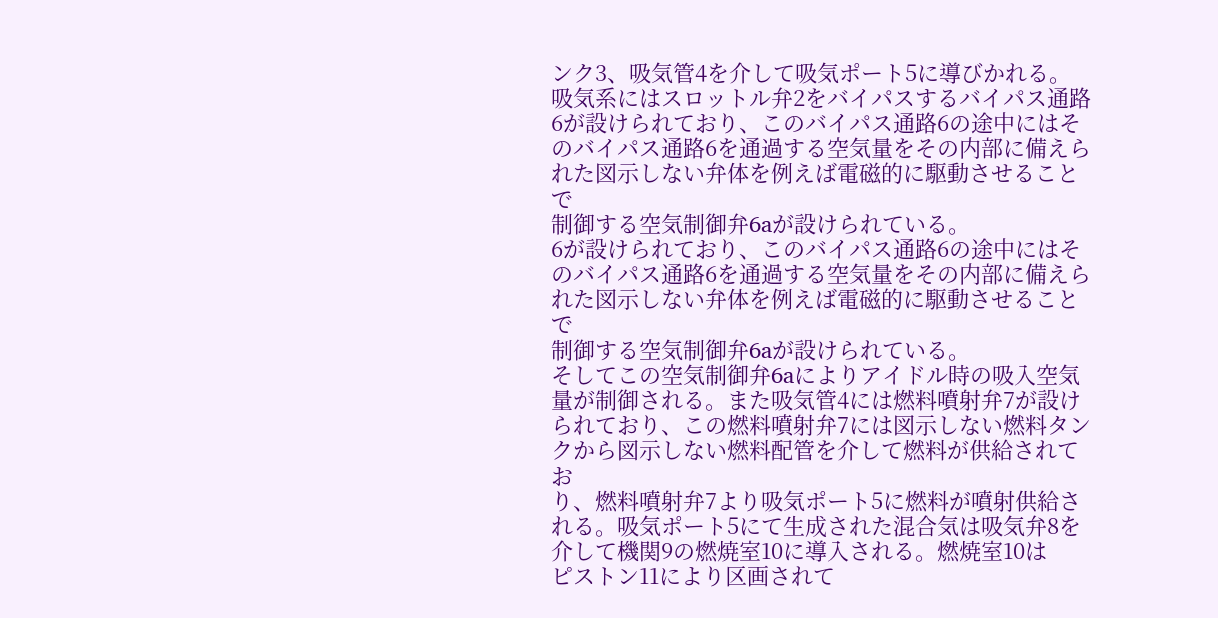ンク3、吸気管4を介して吸気ポート5に導びかれる。
吸気系にはスロットル弁2をバイパスするバイパス通路
6が設けられており、このバイパス通路6の途中にはそ
のバイパス通路6を通過する空気量をその内部に備えら
れた図示しない弁体を例えば電磁的に駆動させることで
制御する空気制御弁6aが設けられている。
6が設けられており、このバイパス通路6の途中にはそ
のバイパス通路6を通過する空気量をその内部に備えら
れた図示しない弁体を例えば電磁的に駆動させることで
制御する空気制御弁6aが設けられている。
そしてこの空気制御弁6aによりアイドル時の吸入空気
量が制御される。また吸気管4には燃料噴射弁7が設け
られており、この燃料噴射弁7には図示しない燃料タン
クから図示しない燃料配管を介して燃料が供給されてお
り、燃料噴射弁7より吸気ポート5に燃料が噴射供給さ
れる。吸気ポート5にて生成された混合気は吸気弁8を
介して機関9の燃焼室10に導入される。燃焼室10は
ピストン11により区画されて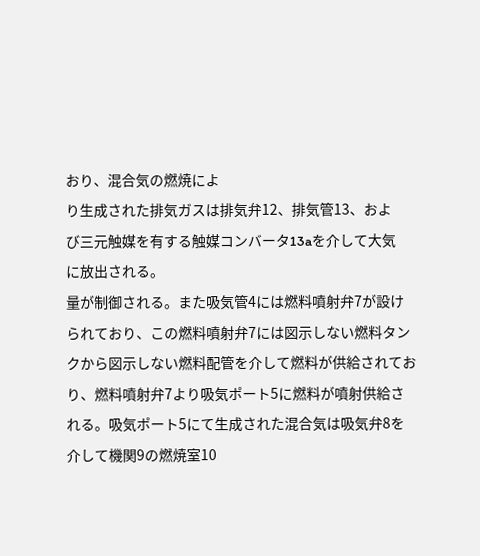おり、混合気の燃焼によ
り生成された排気ガスは排気弁12、排気管13、およ
び三元触媒を有する触媒コンバータ13aを介して大気
に放出される。
量が制御される。また吸気管4には燃料噴射弁7が設け
られており、この燃料噴射弁7には図示しない燃料タン
クから図示しない燃料配管を介して燃料が供給されてお
り、燃料噴射弁7より吸気ポート5に燃料が噴射供給さ
れる。吸気ポート5にて生成された混合気は吸気弁8を
介して機関9の燃焼室10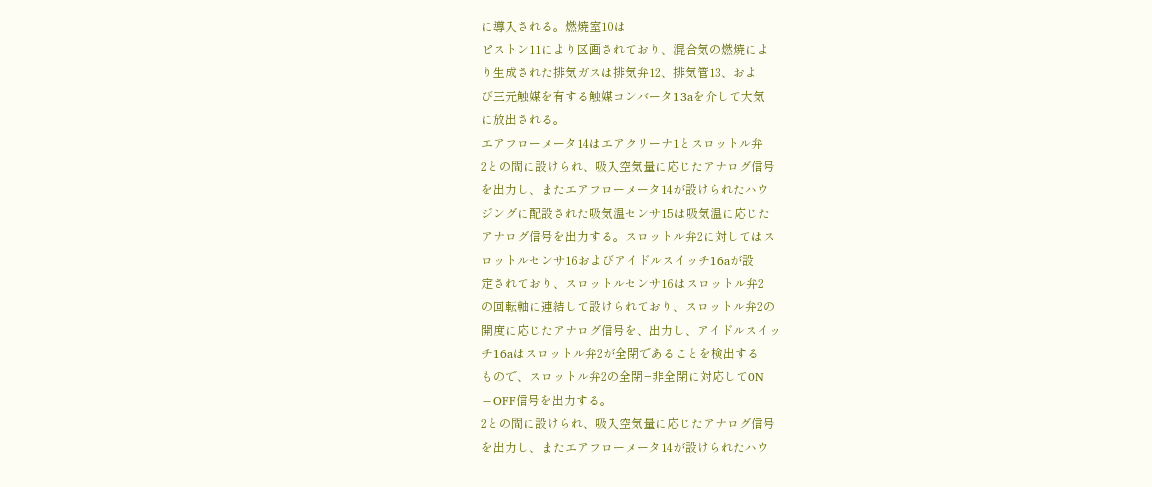に導入される。燃焼室10は
ピストン11により区画されており、混合気の燃焼によ
り生成された排気ガスは排気弁12、排気管13、およ
び三元触媒を有する触媒コンバータ13aを介して大気
に放出される。
エアフローメータ14はエアクリーナ1とスロットル弁
2との間に設けられ、吸入空気量に応じたアナログ信号
を出力し、またエアフローメータ14が設けられたハウ
ジングに配設された吸気温センサ15は吸気温に応じた
アナログ信号を出力する。スロットル弁2に対してはス
ロットルセンサ16およびアイドルスイッチ16aが設
定されており、スロットルセンサ16はスロットル弁2
の回転軸に連結して設けられており、スロットル弁2の
開度に応じたアナログ信号を、出力し、アイドルスイッ
チ16aはスロットル弁2が全閉であることを検出する
もので、スロットル弁2の全閉−非全閉に対応して0N
−OFF信号を出力する。
2との間に設けられ、吸入空気量に応じたアナログ信号
を出力し、またエアフローメータ14が設けられたハウ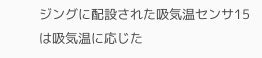ジングに配設された吸気温センサ15は吸気温に応じた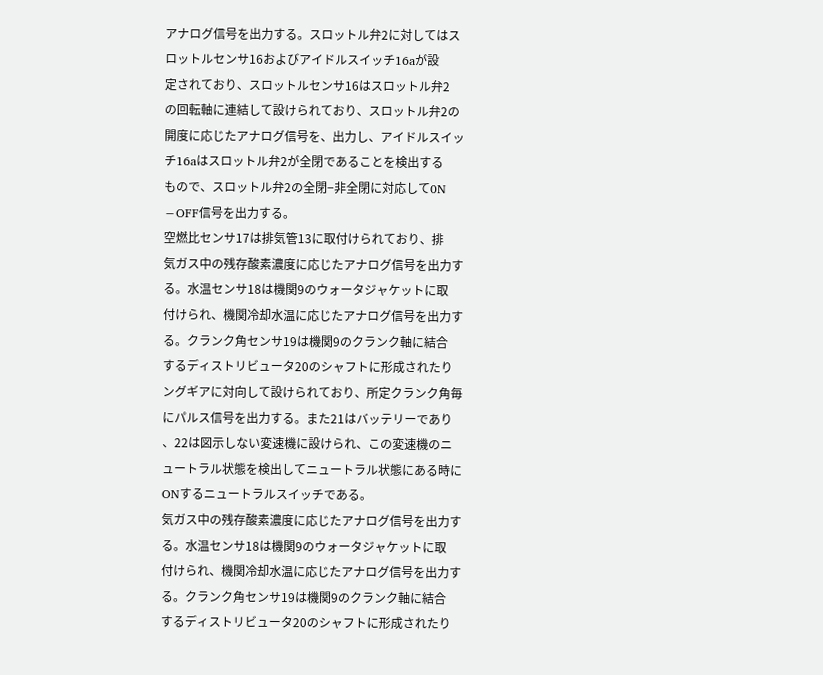アナログ信号を出力する。スロットル弁2に対してはス
ロットルセンサ16およびアイドルスイッチ16aが設
定されており、スロットルセンサ16はスロットル弁2
の回転軸に連結して設けられており、スロットル弁2の
開度に応じたアナログ信号を、出力し、アイドルスイッ
チ16aはスロットル弁2が全閉であることを検出する
もので、スロットル弁2の全閉−非全閉に対応して0N
−OFF信号を出力する。
空燃比センサ17は排気管13に取付けられており、排
気ガス中の残存酸素濃度に応じたアナログ信号を出力す
る。水温センサ18は機関9のウォータジャケットに取
付けられ、機関冷却水温に応じたアナログ信号を出力す
る。クランク角センサ19は機関9のクランク軸に結合
するディストリビュータ20のシャフトに形成されたり
ングギアに対向して設けられており、所定クランク角毎
にパルス信号を出力する。また21はバッテリーであり
、22は図示しない変速機に設けられ、この変速機のニ
ュートラル状態を検出してニュートラル状態にある時に
ONするニュートラルスイッチである。
気ガス中の残存酸素濃度に応じたアナログ信号を出力す
る。水温センサ18は機関9のウォータジャケットに取
付けられ、機関冷却水温に応じたアナログ信号を出力す
る。クランク角センサ19は機関9のクランク軸に結合
するディストリビュータ20のシャフトに形成されたり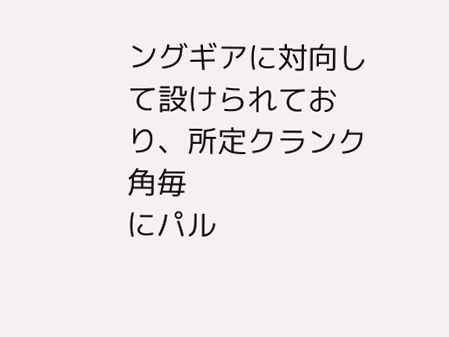ングギアに対向して設けられており、所定クランク角毎
にパル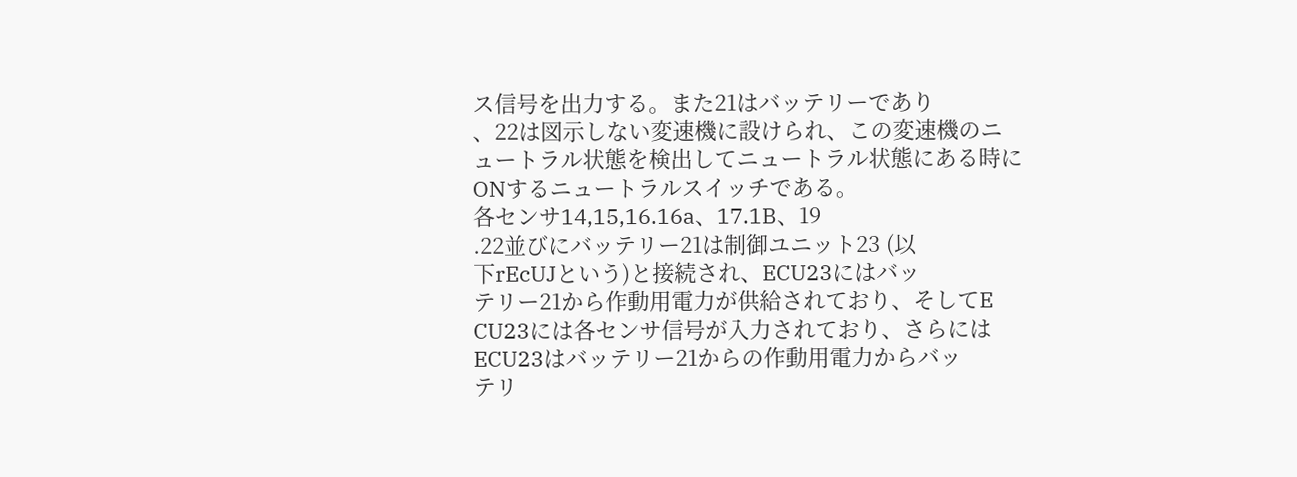ス信号を出力する。また21はバッテリーであり
、22は図示しない変速機に設けられ、この変速機のニ
ュートラル状態を検出してニュートラル状態にある時に
ONするニュートラルスイッチである。
各センサ14,15,16.16a、17.1B、19
.22並びにバッテリー21は制御ユニット23 (以
下rEcUJという)と接続され、ECU23にはバッ
テリー21から作動用電力が供給されており、そしてE
CU23には各センサ信号が入力されており、さらには
ECU23はバッテリー21からの作動用電力からバッ
テリ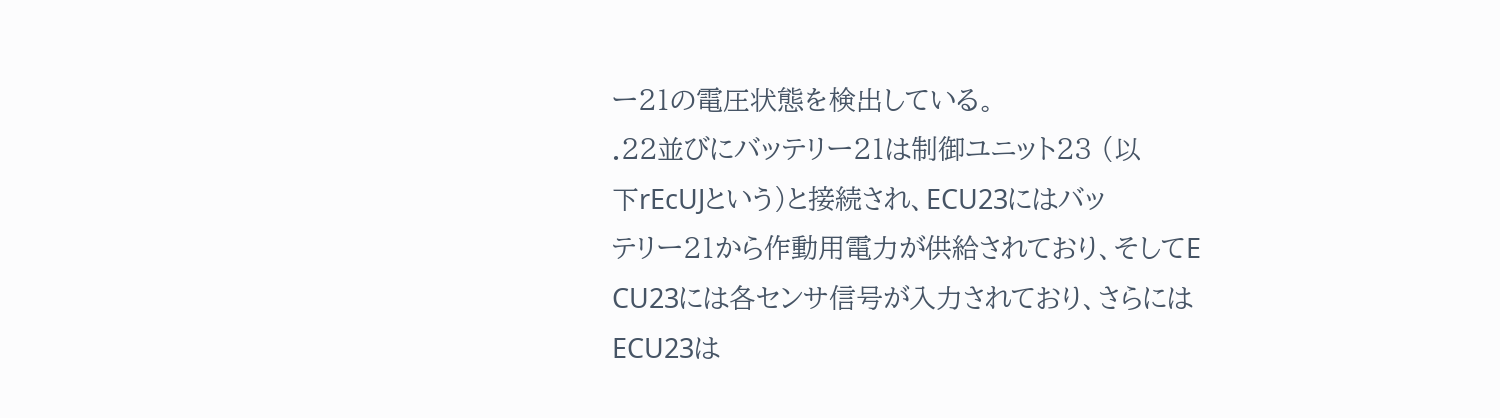ー21の電圧状態を検出している。
.22並びにバッテリー21は制御ユニット23 (以
下rEcUJという)と接続され、ECU23にはバッ
テリー21から作動用電力が供給されており、そしてE
CU23には各センサ信号が入力されており、さらには
ECU23は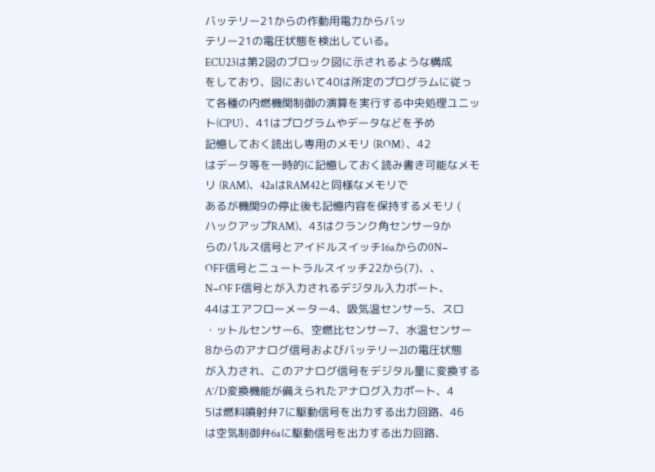バッテリー21からの作動用電力からバッ
テリー21の電圧状態を検出している。
ECU23は第2図のブロック図に示されるような構成
をしており、図において40は所定のプログラムに従っ
て各種の内燃機関制御の演算を実行する中央処理ユニッ
ト(CPU) 、41はプログラムやデータなどを予め
記憶しておく読出し専用のメモリ (ROM) 、42
はデータ等を一時的に記憶しておく読み書き可能なメモ
リ (RAM)、42aはRAM42と同様なメモリで
あるが機関9の停止後も記憶内容を保持するメモリ (
ハックアップRAM)、43はクランク角センサー9か
らのパルス信号とアイドルスイッチ16aからの0N−
OFF信号とニュートラルスイッチ22から(7)、、
N−OF F信号とが入力されるデジタル入力ボート、
44はエアフローメーター4、吸気温センサー5、スロ
・ットルセンサー6、空燃比センサー7、水温センサー
8からのアナログ信号およびバッテリー2Iの電圧状態
が入力され、このアナログ信号をデジタル量に変換する
A’/D変換機能が備えられたアナログ入力ポート、4
5は燃料噴射弁7に駆動信号を出力する出力回路、46
は空気制御弁6aに駆動信号を出力する出力回路、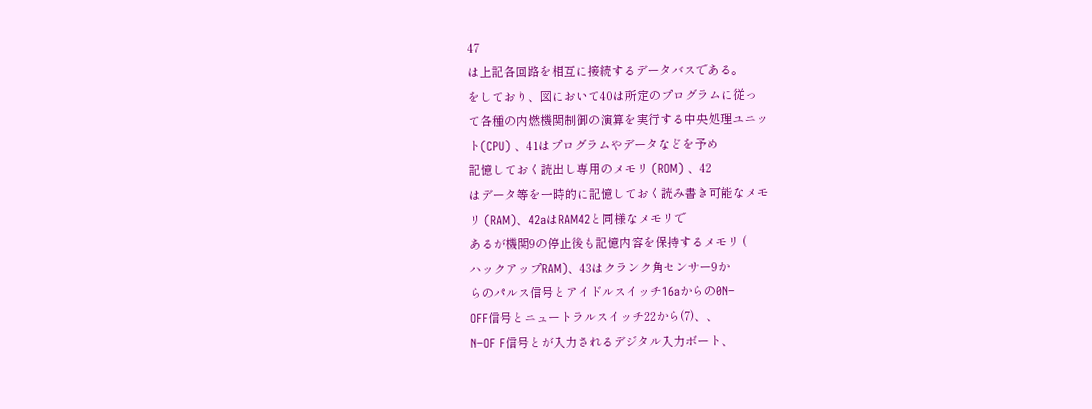47
は上記各回路を相互に接続するデータバスである。
をしており、図において40は所定のプログラムに従っ
て各種の内燃機関制御の演算を実行する中央処理ユニッ
ト(CPU) 、41はプログラムやデータなどを予め
記憶しておく読出し専用のメモリ (ROM) 、42
はデータ等を一時的に記憶しておく読み書き可能なメモ
リ (RAM)、42aはRAM42と同様なメモリで
あるが機関9の停止後も記憶内容を保持するメモリ (
ハックアップRAM)、43はクランク角センサー9か
らのパルス信号とアイドルスイッチ16aからの0N−
OFF信号とニュートラルスイッチ22から(7)、、
N−OF F信号とが入力されるデジタル入力ボート、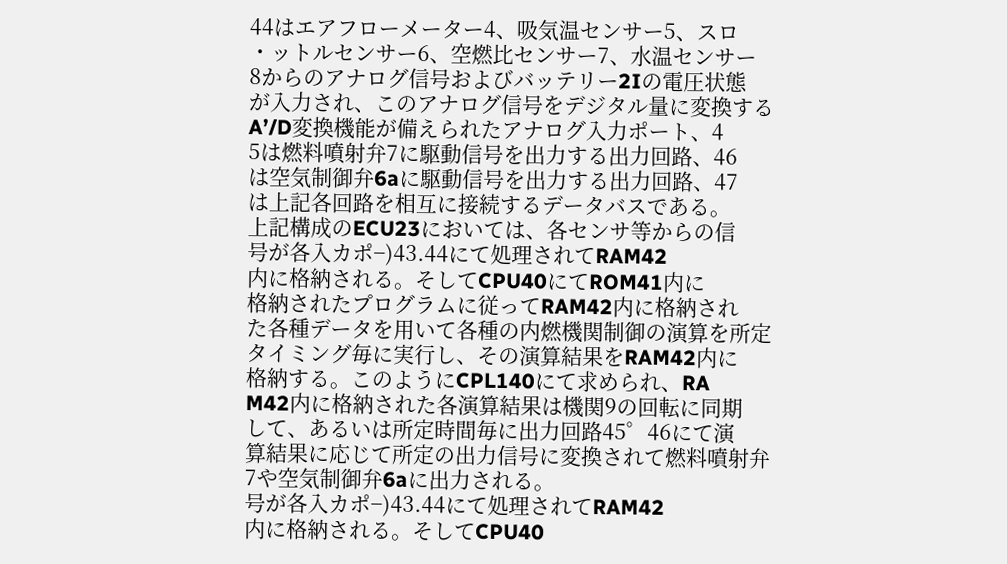44はエアフローメーター4、吸気温センサー5、スロ
・ットルセンサー6、空燃比センサー7、水温センサー
8からのアナログ信号およびバッテリー2Iの電圧状態
が入力され、このアナログ信号をデジタル量に変換する
A’/D変換機能が備えられたアナログ入力ポート、4
5は燃料噴射弁7に駆動信号を出力する出力回路、46
は空気制御弁6aに駆動信号を出力する出力回路、47
は上記各回路を相互に接続するデータバスである。
上記構成のECU23においては、各センサ等からの信
号が各入カポ−)43.44にて処理されてRAM42
内に格納される。そしてCPU40にてROM41内に
格納されたプログラムに従ってRAM42内に格納され
た各種データを用いて各種の内燃機関制御の演算を所定
タイミング毎に実行し、その演算結果をRAM42内に
格納する。このようにCPL140にて求められ、RA
M42内に格納された各演算結果は機関9の回転に同期
して、あるいは所定時間毎に出力回路45゜46にて演
算結果に応じて所定の出力信号に変換されて燃料噴射弁
7や空気制御弁6aに出力される。
号が各入カポ−)43.44にて処理されてRAM42
内に格納される。そしてCPU40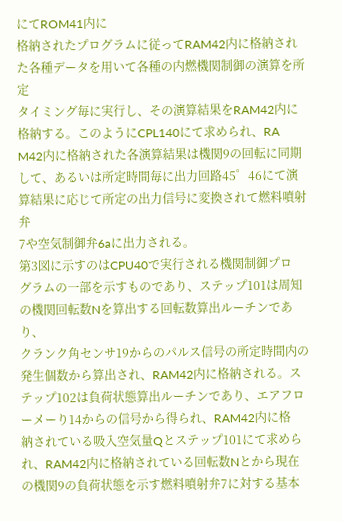にてROM41内に
格納されたプログラムに従ってRAM42内に格納され
た各種データを用いて各種の内燃機関制御の演算を所定
タイミング毎に実行し、その演算結果をRAM42内に
格納する。このようにCPL140にて求められ、RA
M42内に格納された各演算結果は機関9の回転に同期
して、あるいは所定時間毎に出力回路45゜46にて演
算結果に応じて所定の出力信号に変換されて燃料噴射弁
7や空気制御弁6aに出力される。
第3図に示すのはCPU40で実行される機関制御プロ
グラムの一部を示すものであり、ステップ101は周知
の機関回転数Nを算出する回転数算出ルーチンであり、
クランク角センサ19からのパルス信号の所定時間内の
発生個数から算出され、RAM42内に格納される。ス
テップ102は負荷状態算出ルーチンであり、エアフロ
ーメーり14からの信号から得られ、RAM42内に格
納されている吸入空気量Qとステップ101にて求めら
れ、RAM42内に格納されている回転数Nとから現在
の機関9の負荷状態を示す燃料噴射弁7に対する基本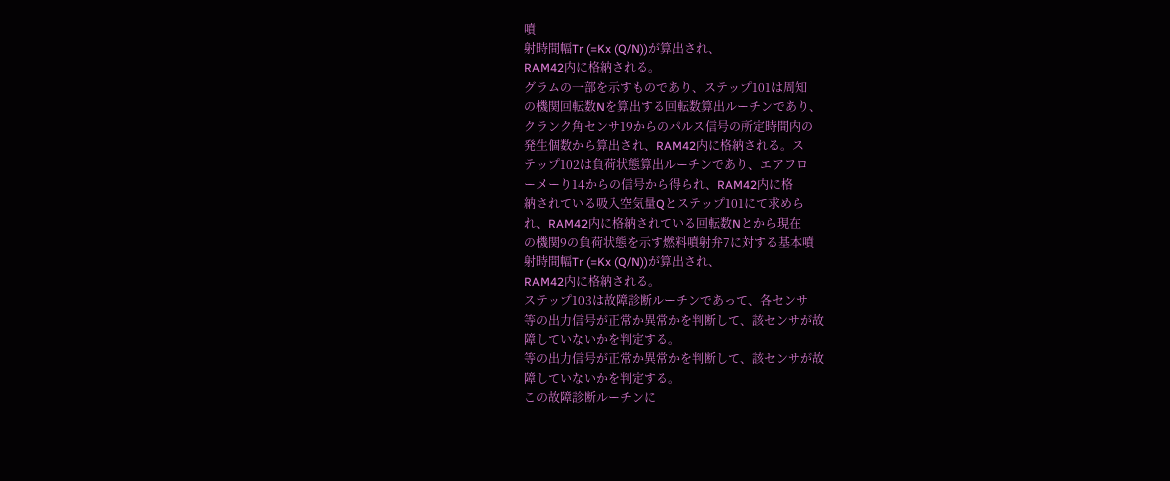噴
射時間幅Tr (=Kx (Q/N))が算出され、
RAM42内に格納される。
グラムの一部を示すものであり、ステップ101は周知
の機関回転数Nを算出する回転数算出ルーチンであり、
クランク角センサ19からのパルス信号の所定時間内の
発生個数から算出され、RAM42内に格納される。ス
テップ102は負荷状態算出ルーチンであり、エアフロ
ーメーり14からの信号から得られ、RAM42内に格
納されている吸入空気量Qとステップ101にて求めら
れ、RAM42内に格納されている回転数Nとから現在
の機関9の負荷状態を示す燃料噴射弁7に対する基本噴
射時間幅Tr (=Kx (Q/N))が算出され、
RAM42内に格納される。
ステップ103は故障診断ルーチンであって、各センサ
等の出力信号が正常か異常かを判断して、該センサが故
障していないかを判定する。
等の出力信号が正常か異常かを判断して、該センサが故
障していないかを判定する。
この故障診断ルーチンに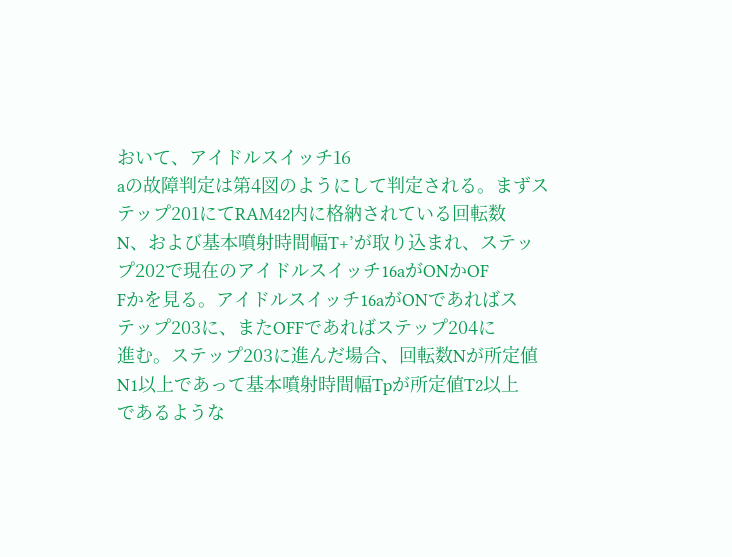おいて、アイドルスイッチ16
aの故障判定は第4図のようにして判定される。まずス
テップ201にてRAM42内に格納されている回転数
N、および基本噴射時間幅T+’が取り込まれ、ステッ
プ202で現在のアイドルスイッチ16aがONかOF
Fかを見る。アイドルスイッチ16aがONであればス
テップ203に、またOFFであればステップ204に
進む。ステップ203に進んだ場合、回転数Nが所定値
N1以上であって基本噴射時間幅Tpが所定値T2以上
であるような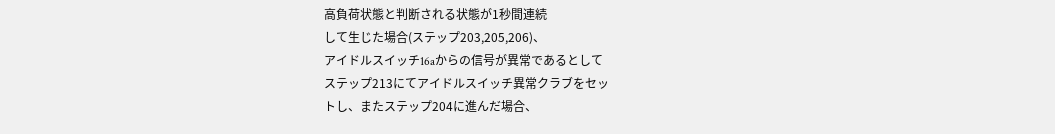高負荷状態と判断される状態が1秒間連続
して生じた場合(ステップ203,205,206)、
アイドルスイッチ16aからの信号が異常であるとして
ステップ213にてアイドルスイッチ異常クラブをセッ
トし、またステップ204に進んだ場合、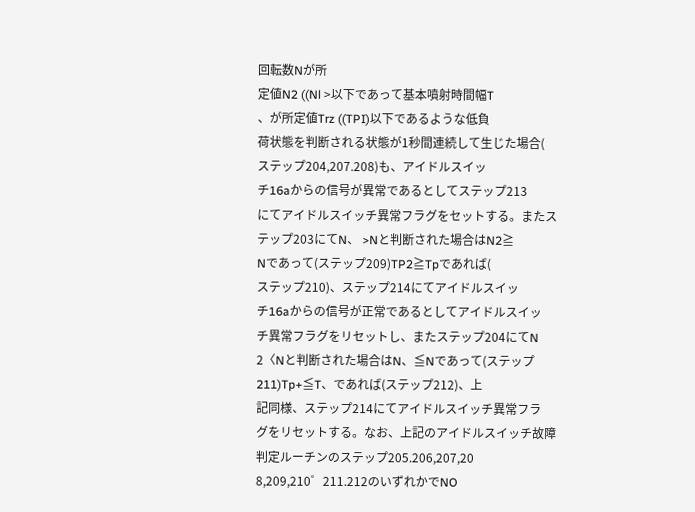回転数Nが所
定値N2 ((Nl >以下であって基本噴射時間幅T
、が所定値Trz ((TPI)以下であるような低負
荷状態を判断される状態が1秒間連続して生じた場合(
ステップ204,207.208)も、アイドルスイッ
チ16aからの信号が異常であるとしてステップ213
にてアイドルスイッチ異常フラグをセットする。またス
テップ203にてN、 >Nと判断された場合はN2≧
Nであって(ステップ209)TP2≧Tpであれば(
ステップ210)、ステップ214にてアイドルスイッ
チ16aからの信号が正常であるとしてアイドルスイッ
チ異常フラグをリセットし、またステップ204にてN
2〈Nと判断された場合はN、≦Nであって(ステップ
211)Tp+≦T、であれば(ステップ212)、上
記同様、ステップ214にてアイドルスイッチ異常フラ
グをリセットする。なお、上記のアイドルスイッチ故障
判定ルーチンのステップ205.206,207,20
8,209,210゜211.212のいずれかでNO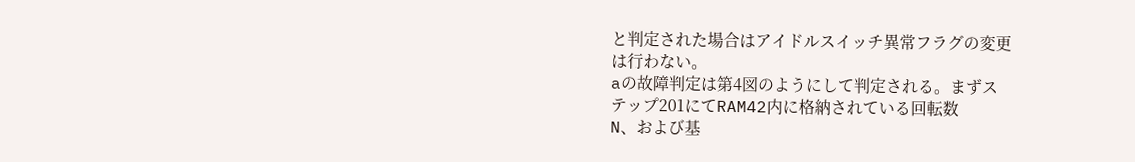と判定された場合はアイドルスイッチ異常フラグの変更
は行わない。
aの故障判定は第4図のようにして判定される。まずス
テップ201にてRAM42内に格納されている回転数
N、および基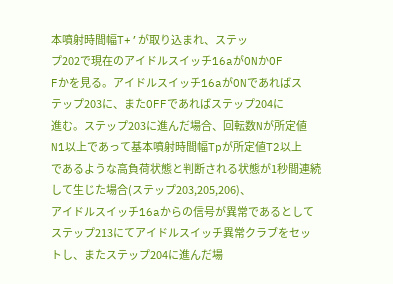本噴射時間幅T+’が取り込まれ、ステッ
プ202で現在のアイドルスイッチ16aがONかOF
Fかを見る。アイドルスイッチ16aがONであればス
テップ203に、またOFFであればステップ204に
進む。ステップ203に進んだ場合、回転数Nが所定値
N1以上であって基本噴射時間幅Tpが所定値T2以上
であるような高負荷状態と判断される状態が1秒間連続
して生じた場合(ステップ203,205,206)、
アイドルスイッチ16aからの信号が異常であるとして
ステップ213にてアイドルスイッチ異常クラブをセッ
トし、またステップ204に進んだ場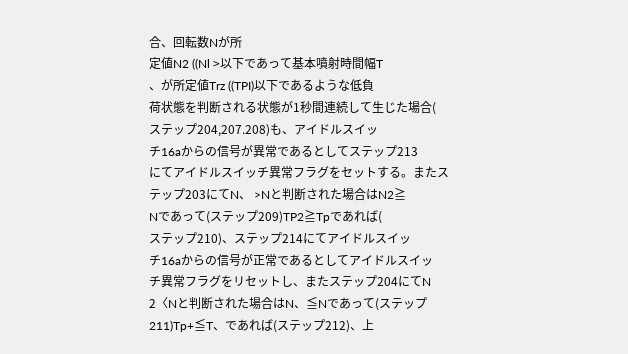合、回転数Nが所
定値N2 ((Nl >以下であって基本噴射時間幅T
、が所定値Trz ((TPI)以下であるような低負
荷状態を判断される状態が1秒間連続して生じた場合(
ステップ204,207.208)も、アイドルスイッ
チ16aからの信号が異常であるとしてステップ213
にてアイドルスイッチ異常フラグをセットする。またス
テップ203にてN、 >Nと判断された場合はN2≧
Nであって(ステップ209)TP2≧Tpであれば(
ステップ210)、ステップ214にてアイドルスイッ
チ16aからの信号が正常であるとしてアイドルスイッ
チ異常フラグをリセットし、またステップ204にてN
2〈Nと判断された場合はN、≦Nであって(ステップ
211)Tp+≦T、であれば(ステップ212)、上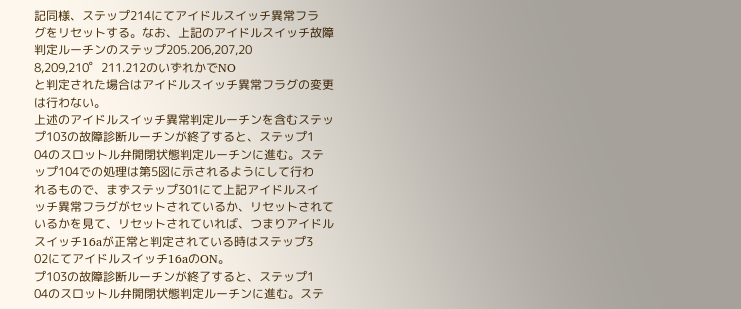記同様、ステップ214にてアイドルスイッチ異常フラ
グをリセットする。なお、上記のアイドルスイッチ故障
判定ルーチンのステップ205.206,207,20
8,209,210゜211.212のいずれかでNO
と判定された場合はアイドルスイッチ異常フラグの変更
は行わない。
上述のアイドルスイッチ異常判定ルーチンを含むステッ
プ103の故障診断ルーチンが終了すると、ステップ1
04のスロットル弁開閉状態判定ルーチンに進む。ステ
ップ104での処理は第5図に示されるようにして行わ
れるもので、まずステップ301にて上記アイドルスイ
ッチ異常フラグがセットされているか、リセットされて
いるかを見て、リセットされていれば、つまりアイドル
スイッチ16aが正常と判定されている時はステップ3
02にてアイドルスイッチ16aのON。
プ103の故障診断ルーチンが終了すると、ステップ1
04のスロットル弁開閉状態判定ルーチンに進む。ステ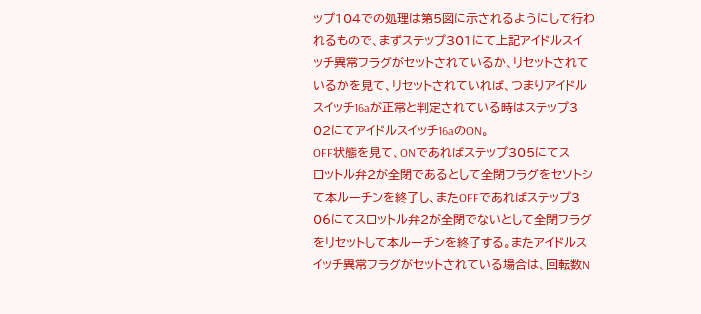ップ104での処理は第5図に示されるようにして行わ
れるもので、まずステップ301にて上記アイドルスイ
ッチ異常フラグがセットされているか、リセットされて
いるかを見て、リセットされていれば、つまりアイドル
スイッチ16aが正常と判定されている時はステップ3
02にてアイドルスイッチ16aのON。
OFF状態を見て、ONであればステップ305にてス
ロットル弁2が全閉であるとして全閉フラグをセソトシ
て本ルーチンを終了し、またOFFであればステップ3
06にてスロットル弁2が全閉でないとして全閉フラグ
をリセットして本ルーチンを終了する。またアイドルス
イッチ異常フラグがセットされている場合は、回転数N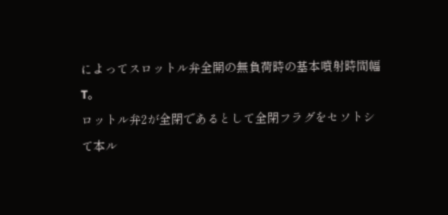によってスロットル弁全開の無負荷時の基本噴射時間幅
T。
ロットル弁2が全閉であるとして全閉フラグをセソトシ
て本ル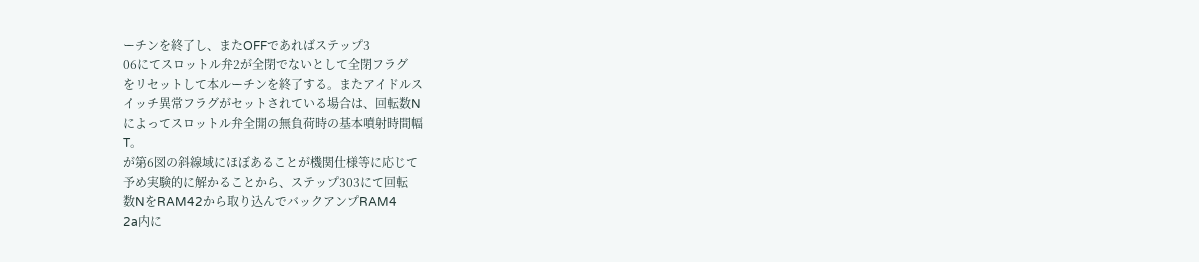ーチンを終了し、またOFFであればステップ3
06にてスロットル弁2が全閉でないとして全閉フラグ
をリセットして本ルーチンを終了する。またアイドルス
イッチ異常フラグがセットされている場合は、回転数N
によってスロットル弁全開の無負荷時の基本噴射時間幅
T。
が第6図の斜線域にほぼあることが機関仕様等に応じて
予め実験的に解かることから、ステップ303にて回転
数NをRAM42から取り込んでバックアンプRAM4
2a内に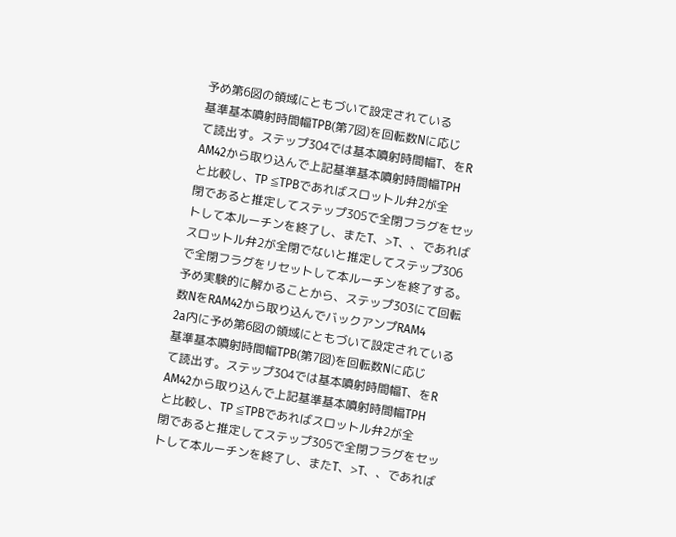予め第6図の領域にともづいて設定されている
基準基本噴射時間幅TPB(第7図)を回転数Nに応じ
て読出す。ステップ304では基本噴射時間幅T、をR
AM42から取り込んで上記基準基本噴射時間幅TPH
と比較し、TP ≦TPBであればスロットル弁2が全
閉であると推定してステップ305で全閉フラグをセッ
トして本ルーチンを終了し、またT、>T、、であれば
スロットル弁2が全閉でないと推定してステップ306
で全閉フラグをリセットして本ルーチンを終了する。
予め実験的に解かることから、ステップ303にて回転
数NをRAM42から取り込んでバックアンプRAM4
2a内に予め第6図の領域にともづいて設定されている
基準基本噴射時間幅TPB(第7図)を回転数Nに応じ
て読出す。ステップ304では基本噴射時間幅T、をR
AM42から取り込んで上記基準基本噴射時間幅TPH
と比較し、TP ≦TPBであればスロットル弁2が全
閉であると推定してステップ305で全閉フラグをセッ
トして本ルーチンを終了し、またT、>T、、であれば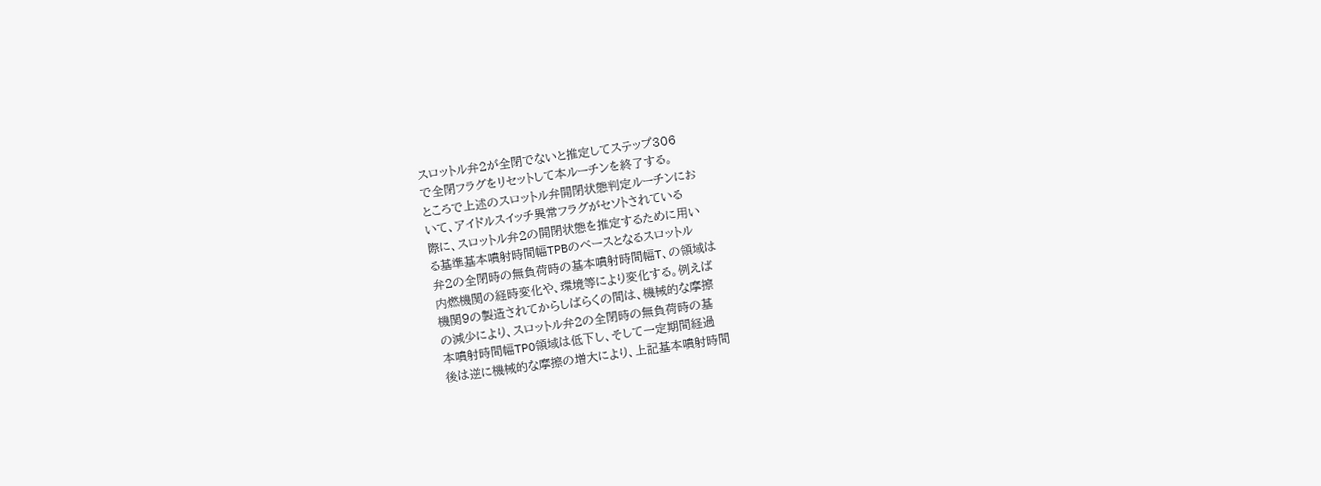スロットル弁2が全閉でないと推定してステップ306
で全閉フラグをリセットして本ルーチンを終了する。
ところで上述のスロットル弁開閉状態判定ルーチンにお
いて、アイドルスイッチ異常フラグがセソトされている
際に、スロットル弁2の開閉状態を推定するために用い
る基準基本噴射時間幅TPBのベースとなるスロットル
弁2の全閉時の無負荷時の基本噴射時間幅T、の領域は
内燃機関の経時変化や、環境等により変化する。例えば
機関9の製造されてからしばらくの間は、機械的な摩擦
の減少により、スロットル弁2の全閉時の無負荷時の基
本噴射時間幅TPO領域は低下し、そして一定期間経過
後は逆に機械的な摩擦の増大により、上記基本噴射時間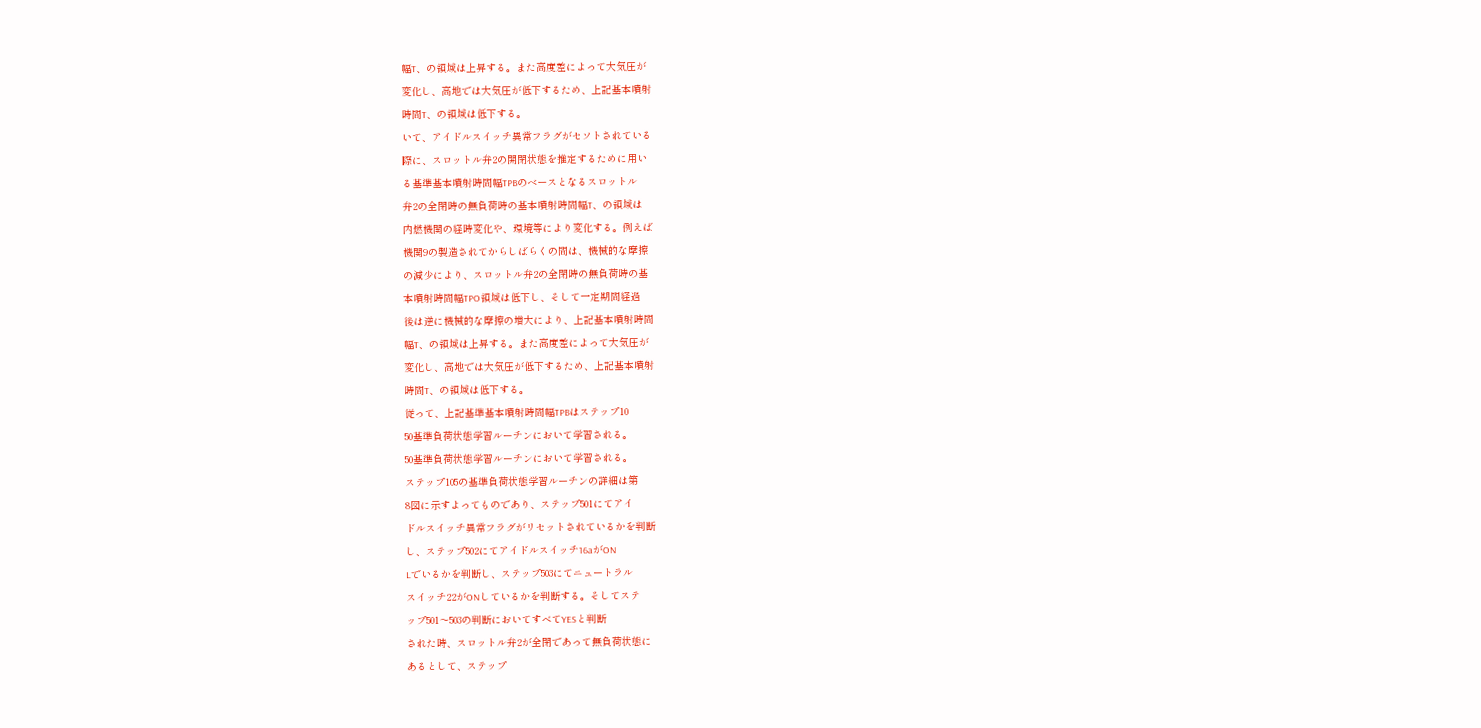幅T、の領域は上昇する。また高度差によって大気圧が
変化し、高地では大気圧が低下するため、上記基本噴射
時間T、の領域は低下する。
いて、アイドルスイッチ異常フラグがセソトされている
際に、スロットル弁2の開閉状態を推定するために用い
る基準基本噴射時間幅TPBのベースとなるスロットル
弁2の全閉時の無負荷時の基本噴射時間幅T、の領域は
内燃機関の経時変化や、環境等により変化する。例えば
機関9の製造されてからしばらくの間は、機械的な摩擦
の減少により、スロットル弁2の全閉時の無負荷時の基
本噴射時間幅TPO領域は低下し、そして一定期間経過
後は逆に機械的な摩擦の増大により、上記基本噴射時間
幅T、の領域は上昇する。また高度差によって大気圧が
変化し、高地では大気圧が低下するため、上記基本噴射
時間T、の領域は低下する。
従って、上記基準基本噴射時間幅TPBはステップ10
50基準負荷状態学習ルーチンにおいて学習される。
50基準負荷状態学習ルーチンにおいて学習される。
ステップ105の基準負荷状態学習ルーチンの詳細は第
8図に示すよってものであり、ステップ501にてアイ
ドルスイッチ異常フラグがリセットされているかを判断
し、ステップ502にてアイドルスイッチ16aがON
Lでいるかを判断し、ステップ503にてニュートラル
スイッチ22がONしているかを判断する。そしてステ
ップ501〜503の判断においてすべてYESと判断
された時、スロットル弁2が全閉であって無負荷状態に
あるとして、ステップ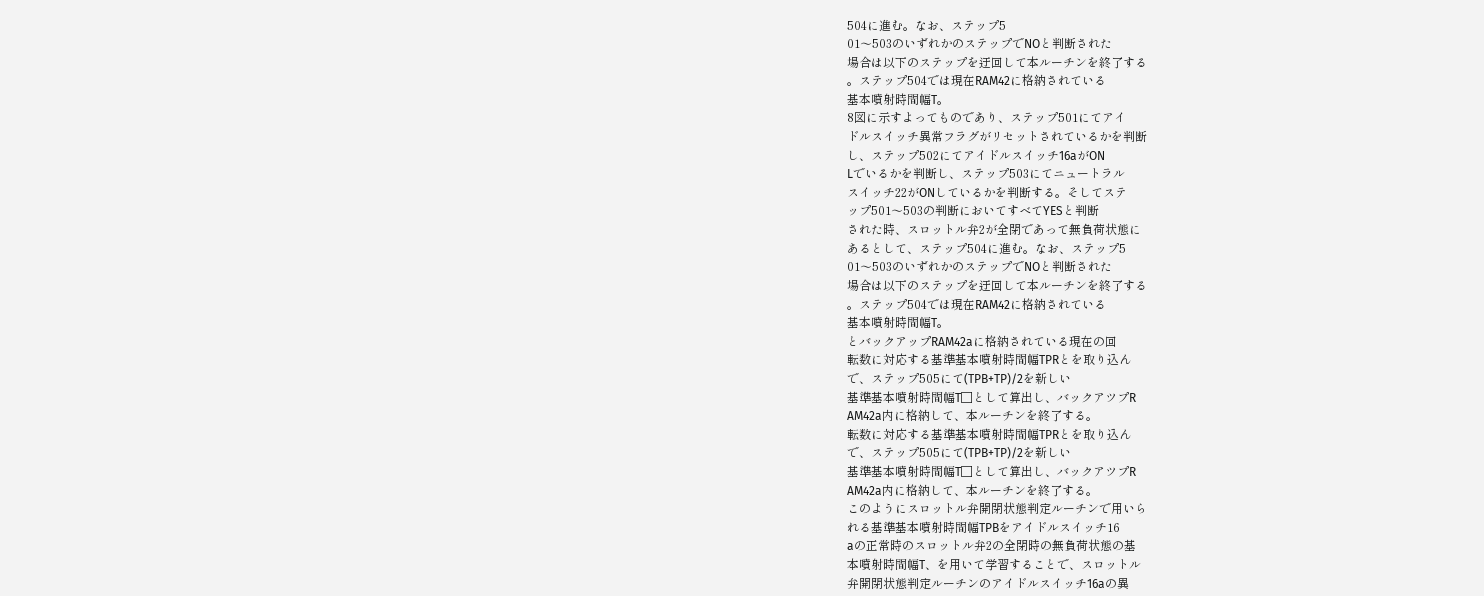504に進む。なお、ステップ5
01〜503のいずれかのステップでNOと判断された
場合は以下のステップを迂回して本ルーチンを終了する
。ステップ504では現在RAM42に格納されている
基本噴射時間幅T。
8図に示すよってものであり、ステップ501にてアイ
ドルスイッチ異常フラグがリセットされているかを判断
し、ステップ502にてアイドルスイッチ16aがON
Lでいるかを判断し、ステップ503にてニュートラル
スイッチ22がONしているかを判断する。そしてステ
ップ501〜503の判断においてすべてYESと判断
された時、スロットル弁2が全閉であって無負荷状態に
あるとして、ステップ504に進む。なお、ステップ5
01〜503のいずれかのステップでNOと判断された
場合は以下のステップを迂回して本ルーチンを終了する
。ステップ504では現在RAM42に格納されている
基本噴射時間幅T。
とバックアップRAM42aに格納されている現在の回
転数に対応する基準基本噴射時間幅TPRとを取り込ん
で、ステップ505にて(TPB+TP)/2を新しい
基準基本噴射時間幅T□として算出し、バックアツプR
AM42a内に格納して、本ルーチンを終了する。
転数に対応する基準基本噴射時間幅TPRとを取り込ん
で、ステップ505にて(TPB+TP)/2を新しい
基準基本噴射時間幅T□として算出し、バックアツプR
AM42a内に格納して、本ルーチンを終了する。
このようにスロットル弁開閉状態判定ルーチンで用いら
れる基準基本噴射時間幅TPBをアイドルスイッチ16
aの正常時のスロットル弁2の全閉時の無負荷状態の基
本噴射時間幅T、を用いて学習することで、スロットル
弁開閉状態判定ルーチンのアイドルスイッチ16aの異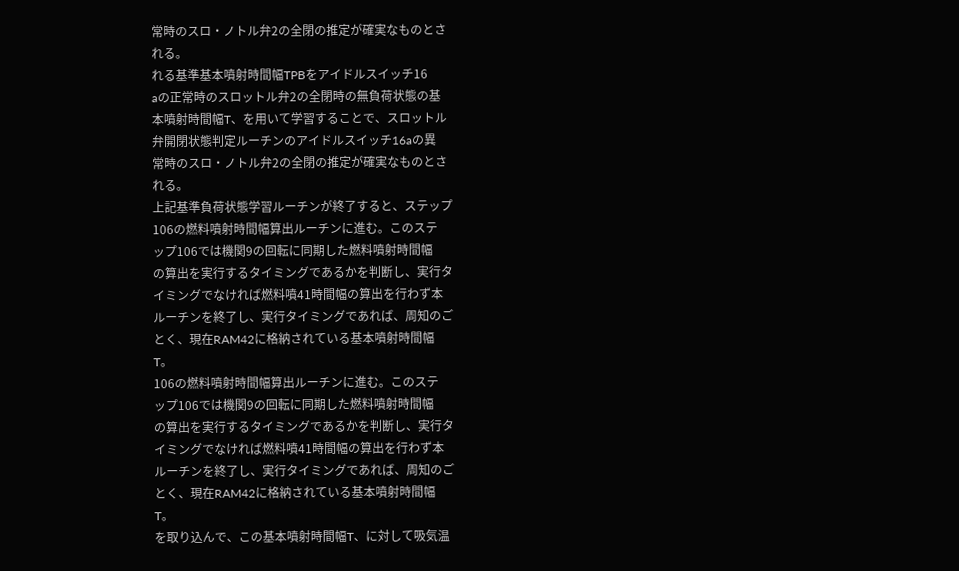常時のスロ・ノトル弁2の全閉の推定が確実なものとさ
れる。
れる基準基本噴射時間幅TPBをアイドルスイッチ16
aの正常時のスロットル弁2の全閉時の無負荷状態の基
本噴射時間幅T、を用いて学習することで、スロットル
弁開閉状態判定ルーチンのアイドルスイッチ16aの異
常時のスロ・ノトル弁2の全閉の推定が確実なものとさ
れる。
上記基準負荷状態学習ルーチンが終了すると、ステップ
106の燃料噴射時間幅算出ルーチンに進む。このステ
ップ106では機関9の回転に同期した燃料噴射時間幅
の算出を実行するタイミングであるかを判断し、実行タ
イミングでなければ燃料噴41時間幅の算出を行わず本
ルーチンを終了し、実行タイミングであれば、周知のご
とく、現在RAM42に格納されている基本噴射時間幅
T。
106の燃料噴射時間幅算出ルーチンに進む。このステ
ップ106では機関9の回転に同期した燃料噴射時間幅
の算出を実行するタイミングであるかを判断し、実行タ
イミングでなければ燃料噴41時間幅の算出を行わず本
ルーチンを終了し、実行タイミングであれば、周知のご
とく、現在RAM42に格納されている基本噴射時間幅
T。
を取り込んで、この基本噴射時間幅T、に対して吸気温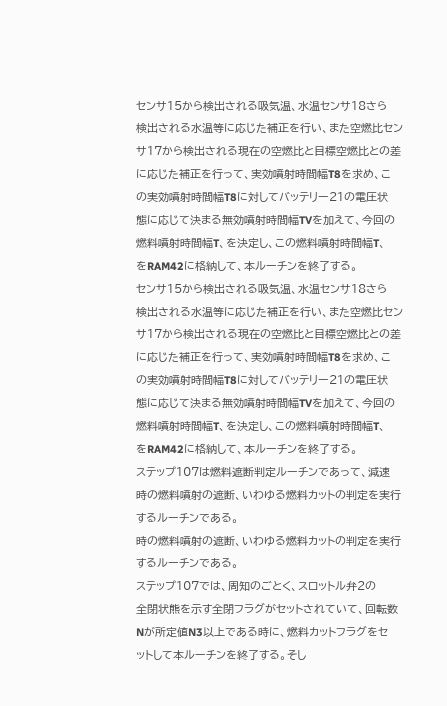センサ15から検出される吸気温、水温センサ18さら
検出される水温等に応じた補正を行い、また空燃比セン
サ17から検出される現在の空燃比と目標空燃比との差
に応じた補正を行って、実効噴射時間幅T8を求め、こ
の実効噴射時間幅T8に対してバッテリー21の電圧状
態に応じて決まる無効噴射時間幅TVを加えて、今回の
燃料噴射時間幅T、を決定し、この燃料噴射時間幅T、
をRAM42に格納して、本ルーチンを終了する。
センサ15から検出される吸気温、水温センサ18さら
検出される水温等に応じた補正を行い、また空燃比セン
サ17から検出される現在の空燃比と目標空燃比との差
に応じた補正を行って、実効噴射時間幅T8を求め、こ
の実効噴射時間幅T8に対してバッテリー21の電圧状
態に応じて決まる無効噴射時間幅TVを加えて、今回の
燃料噴射時間幅T、を決定し、この燃料噴射時間幅T、
をRAM42に格納して、本ルーチンを終了する。
ステップ107は燃料遮断判定ルーチンであって、減速
時の燃料噴射の遮断、いわゆる燃料カットの判定を実行
するルーチンである。
時の燃料噴射の遮断、いわゆる燃料カットの判定を実行
するルーチンである。
ステップ107では、周知のごとく、スロットル弁2の
全閉状熊を示す全閉フラグがセットされていて、回転数
Nが所定値N3以上である時に、燃料カットフラグをセ
ットして本ルーチンを終了する。そし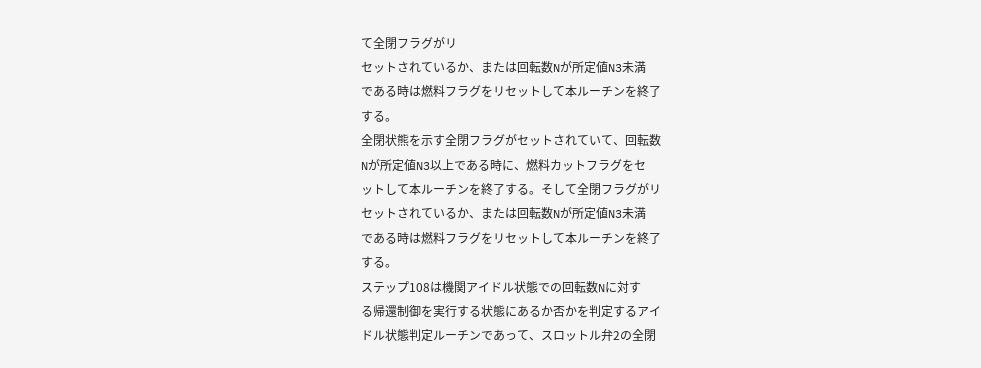て全閉フラグがリ
セットされているか、または回転数Nが所定値N3未満
である時は燃料フラグをリセットして本ルーチンを終了
する。
全閉状熊を示す全閉フラグがセットされていて、回転数
Nが所定値N3以上である時に、燃料カットフラグをセ
ットして本ルーチンを終了する。そして全閉フラグがリ
セットされているか、または回転数Nが所定値N3未満
である時は燃料フラグをリセットして本ルーチンを終了
する。
ステップ108は機関アイドル状態での回転数Nに対す
る帰還制御を実行する状態にあるか否かを判定するアイ
ドル状態判定ルーチンであって、スロットル弁2の全閉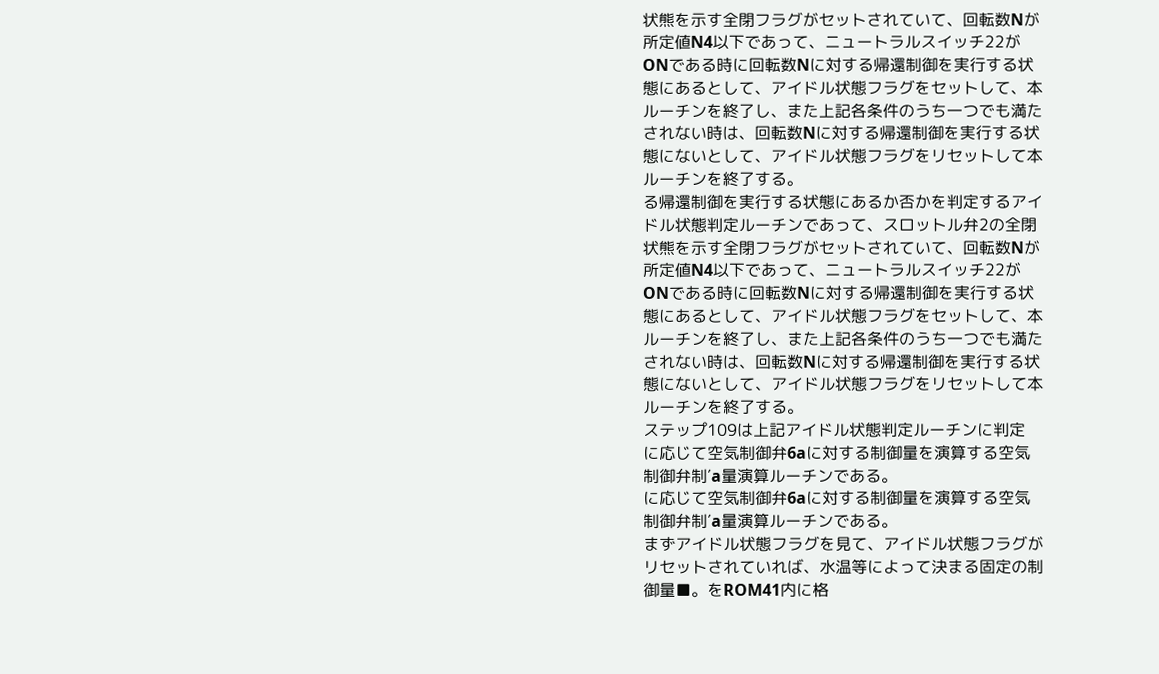状熊を示す全閉フラグがセットされていて、回転数Nが
所定値N4以下であって、ニュートラルスイッチ22が
ONである時に回転数Nに対する帰還制御を実行する状
態にあるとして、アイドル状態フラグをセットして、本
ルーチンを終了し、また上記各条件のうち一つでも満た
されない時は、回転数Nに対する帰還制御を実行する状
態にないとして、アイドル状態フラグをリセットして本
ルーチンを終了する。
る帰還制御を実行する状態にあるか否かを判定するアイ
ドル状態判定ルーチンであって、スロットル弁2の全閉
状熊を示す全閉フラグがセットされていて、回転数Nが
所定値N4以下であって、ニュートラルスイッチ22が
ONである時に回転数Nに対する帰還制御を実行する状
態にあるとして、アイドル状態フラグをセットして、本
ルーチンを終了し、また上記各条件のうち一つでも満た
されない時は、回転数Nに対する帰還制御を実行する状
態にないとして、アイドル状態フラグをリセットして本
ルーチンを終了する。
ステップ109は上記アイドル状態判定ルーチンに判定
に応じて空気制御弁6aに対する制御量を演算する空気
制御弁制′a量演算ルーチンである。
に応じて空気制御弁6aに対する制御量を演算する空気
制御弁制′a量演算ルーチンである。
まずアイドル状態フラグを見て、アイドル状態フラグが
リセットされていれば、水温等によって決まる固定の制
御量■。をROM41内に格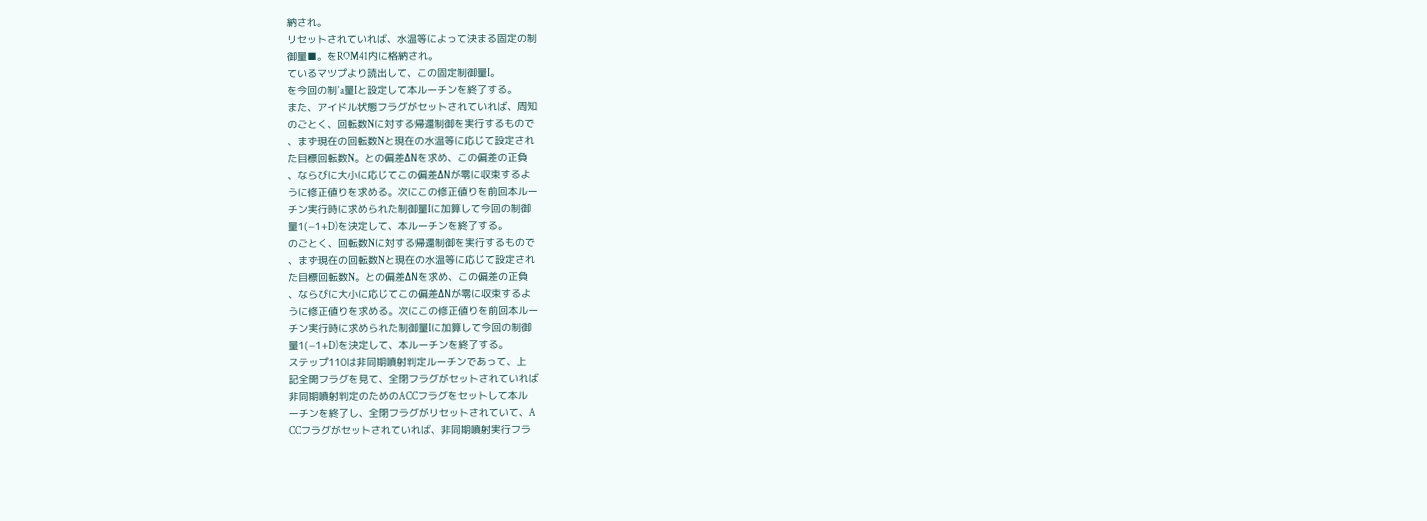納され。
リセットされていれば、水温等によって決まる固定の制
御量■。をROM41内に格納され。
ているマツプより読出して、この固定制御量I。
を今回の制′a量Iと設定して本ルーチンを終了する。
また、アイドル状態フラグがセットされていれば、周知
のごとく、回転数Nに対する帰還制御を実行するもので
、まず現在の回転数Nと現在の水温等に応じて設定され
た目標回転数N。との偏差ΔNを求め、この偏差の正負
、ならびに大小に応じてこの偏差ΔNが零に収束するよ
うに修正値りを求める。次にこの修正値りを前回本ルー
チン実行時に求められた制御量Iに加算して今回の制御
量1(−1+D)を決定して、本ルーチンを終了する。
のごとく、回転数Nに対する帰還制御を実行するもので
、まず現在の回転数Nと現在の水温等に応じて設定され
た目標回転数N。との偏差ΔNを求め、この偏差の正負
、ならびに大小に応じてこの偏差ΔNが零に収束するよ
うに修正値りを求める。次にこの修正値りを前回本ルー
チン実行時に求められた制御量Iに加算して今回の制御
量1(−1+D)を決定して、本ルーチンを終了する。
ステップ110は非同期噴射判定ルーチンであって、上
記全開フラグを見て、全閉フラグがセットされていれば
非同期噴射判定のためのACCフラグをセットして本ル
ーチンを終了し、全閉フラグがリセットされていて、A
CCフラグがセットされていれば、非同期噴射実行フラ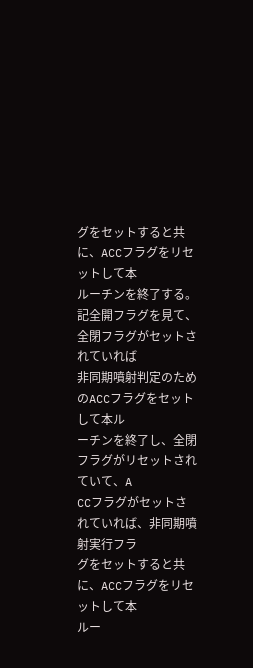グをセットすると共に、ACCフラグをリセットして本
ルーチンを終了する。
記全開フラグを見て、全閉フラグがセットされていれば
非同期噴射判定のためのACCフラグをセットして本ル
ーチンを終了し、全閉フラグがリセットされていて、A
CCフラグがセットされていれば、非同期噴射実行フラ
グをセットすると共に、ACCフラグをリセットして本
ルー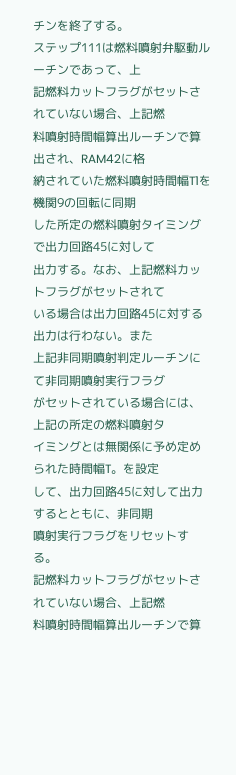チンを終了する。
ステップ111は燃料噴射弁駆動ルーチンであって、上
記燃料カットフラグがセットされていない場合、上記燃
料噴射時間幅算出ルーチンで算出され、RAM42に格
納されていた燃料噴射時間幅T1を機関9の回転に同期
した所定の燃料噴射タイミングで出力回路45に対して
出力する。なお、上記燃料カットフラグがセットされて
いる場合は出力回路45に対する出力は行わない。また
上記非同期噴射判定ルーチンにて非同期噴射実行フラグ
がセットされている場合には、上記の所定の燃料噴射タ
イミングとは無関係に予め定められた時間幅T。を設定
して、出力回路45に対して出力するとともに、非同期
噴射実行フラグをリセットする。
記燃料カットフラグがセットされていない場合、上記燃
料噴射時間幅算出ルーチンで算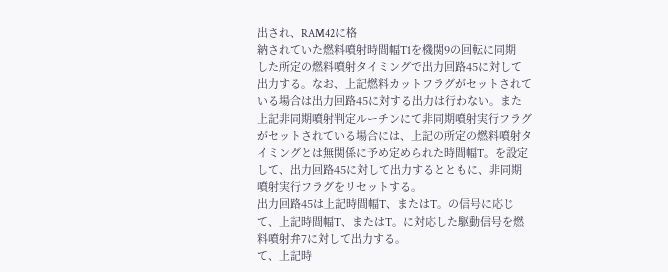出され、RAM42に格
納されていた燃料噴射時間幅T1を機関9の回転に同期
した所定の燃料噴射タイミングで出力回路45に対して
出力する。なお、上記燃料カットフラグがセットされて
いる場合は出力回路45に対する出力は行わない。また
上記非同期噴射判定ルーチンにて非同期噴射実行フラグ
がセットされている場合には、上記の所定の燃料噴射タ
イミングとは無関係に予め定められた時間幅T。を設定
して、出力回路45に対して出力するとともに、非同期
噴射実行フラグをリセットする。
出力回路45は上記時間幅T、またはT。の信号に応じ
て、上記時間幅T、またはT。に対応した駆動信号を燃
料噴射弁7に対して出力する。
て、上記時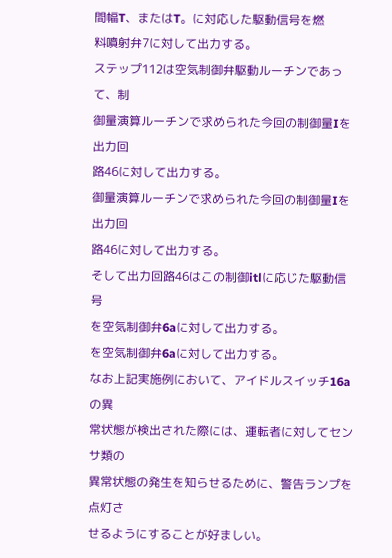間幅T、またはT。に対応した駆動信号を燃
料噴射弁7に対して出力する。
ステップ112は空気制御弁駆動ルーチンであって、制
御量演算ルーチンで求められた今回の制御量Iを出力回
路46に対して出力する。
御量演算ルーチンで求められた今回の制御量Iを出力回
路46に対して出力する。
そして出力回路46はこの制御itlに応じた駆動信号
を空気制御弁6aに対して出力する。
を空気制御弁6aに対して出力する。
なお上記実施例において、アイドルスイッチ16aの異
常状態が検出された際には、運転者に対してセンサ類の
異常状態の発生を知らせるために、警告ランプを点灯さ
せるようにすることが好ましい。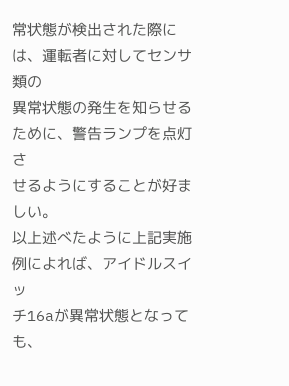常状態が検出された際には、運転者に対してセンサ類の
異常状態の発生を知らせるために、警告ランプを点灯さ
せるようにすることが好ましい。
以上述べたように上記実施例によれば、アイドルスイッ
チ16aが異常状態となっても、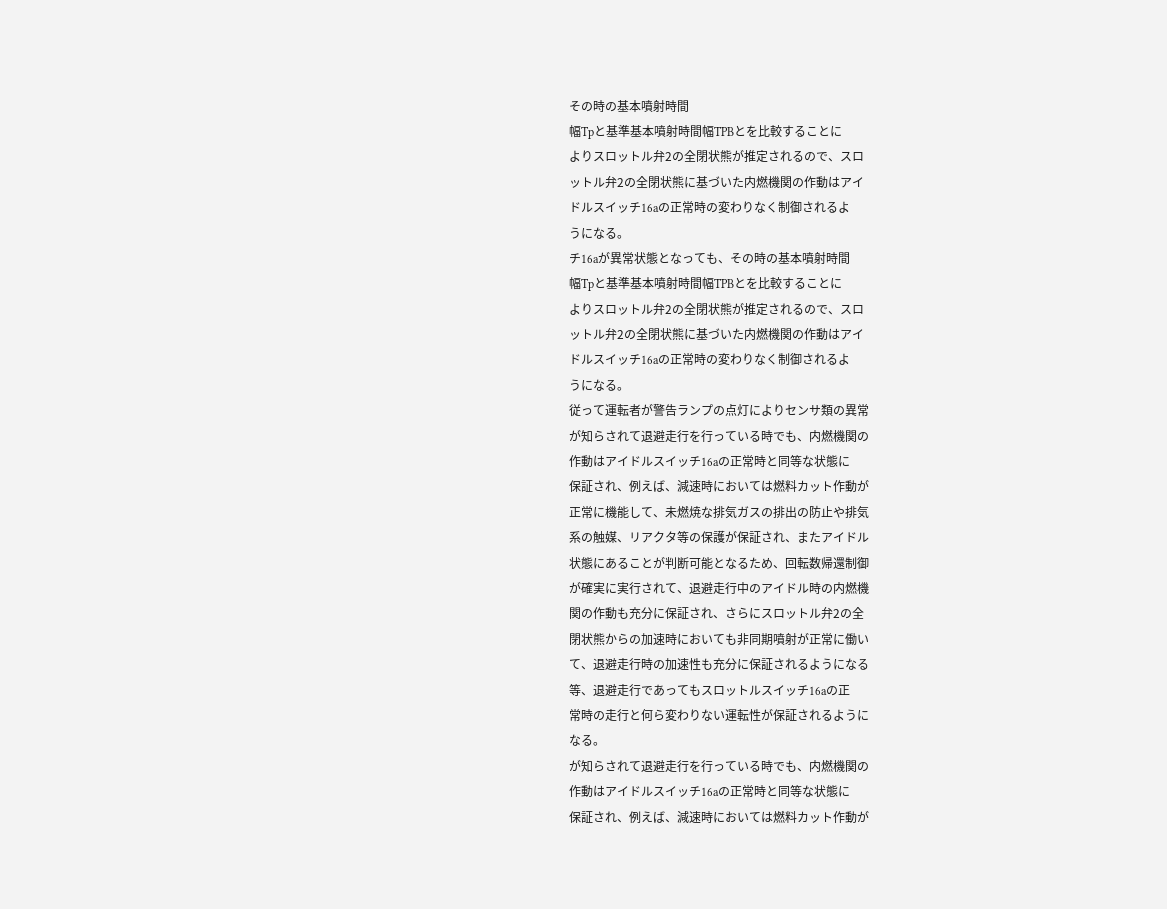その時の基本噴射時間
幅Tpと基準基本噴射時間幅TPBとを比較することに
よりスロットル弁2の全閉状熊が推定されるので、スロ
ットル弁2の全閉状熊に基づいた内燃機関の作動はアイ
ドルスイッチ16aの正常時の変わりなく制御されるよ
うになる。
チ16aが異常状態となっても、その時の基本噴射時間
幅Tpと基準基本噴射時間幅TPBとを比較することに
よりスロットル弁2の全閉状熊が推定されるので、スロ
ットル弁2の全閉状熊に基づいた内燃機関の作動はアイ
ドルスイッチ16aの正常時の変わりなく制御されるよ
うになる。
従って運転者が警告ランプの点灯によりセンサ類の異常
が知らされて退避走行を行っている時でも、内燃機関の
作動はアイドルスイッチ16aの正常時と同等な状態に
保証され、例えば、減速時においては燃料カット作動が
正常に機能して、未燃焼な排気ガスの排出の防止や排気
系の触媒、リアクタ等の保護が保証され、またアイドル
状態にあることが判断可能となるため、回転数帰還制御
が確実に実行されて、退避走行中のアイドル時の内燃機
関の作動も充分に保証され、さらにスロットル弁2の全
閉状熊からの加速時においても非同期噴射が正常に働い
て、退避走行時の加速性も充分に保証されるようになる
等、退避走行であってもスロットルスイッチ16aの正
常時の走行と何ら変わりない運転性が保証されるように
なる。
が知らされて退避走行を行っている時でも、内燃機関の
作動はアイドルスイッチ16aの正常時と同等な状態に
保証され、例えば、減速時においては燃料カット作動が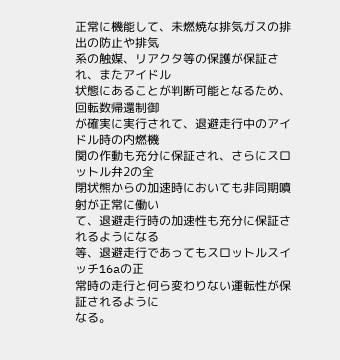正常に機能して、未燃焼な排気ガスの排出の防止や排気
系の触媒、リアクタ等の保護が保証され、またアイドル
状態にあることが判断可能となるため、回転数帰還制御
が確実に実行されて、退避走行中のアイドル時の内燃機
関の作動も充分に保証され、さらにスロットル弁2の全
閉状熊からの加速時においても非同期噴射が正常に働い
て、退避走行時の加速性も充分に保証されるようになる
等、退避走行であってもスロットルスイッチ16aの正
常時の走行と何ら変わりない運転性が保証されるように
なる。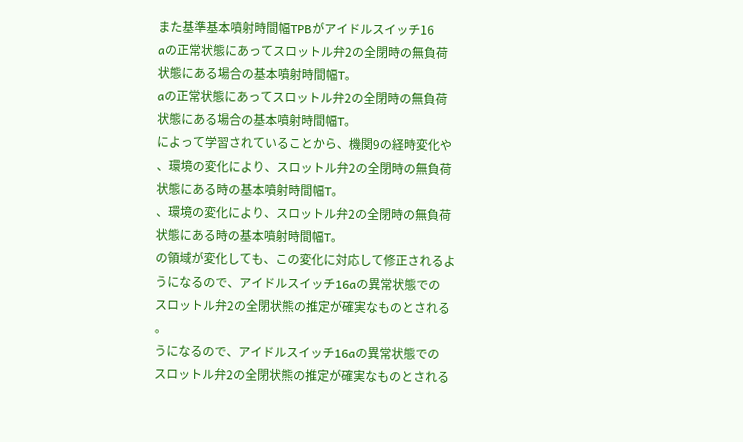また基準基本噴射時間幅TPBがアイドルスイッチ16
aの正常状態にあってスロットル弁2の全閉時の無負荷
状態にある場合の基本噴射時間幅T。
aの正常状態にあってスロットル弁2の全閉時の無負荷
状態にある場合の基本噴射時間幅T。
によって学習されていることから、機関9の経時変化や
、環境の変化により、スロットル弁2の全閉時の無負荷
状態にある時の基本噴射時間幅T。
、環境の変化により、スロットル弁2の全閉時の無負荷
状態にある時の基本噴射時間幅T。
の領域が変化しても、この変化に対応して修正されるよ
うになるので、アイドルスイッチ16aの異常状態での
スロットル弁2の全閉状熊の推定が確実なものとされる
。
うになるので、アイドルスイッチ16aの異常状態での
スロットル弁2の全閉状熊の推定が確実なものとされる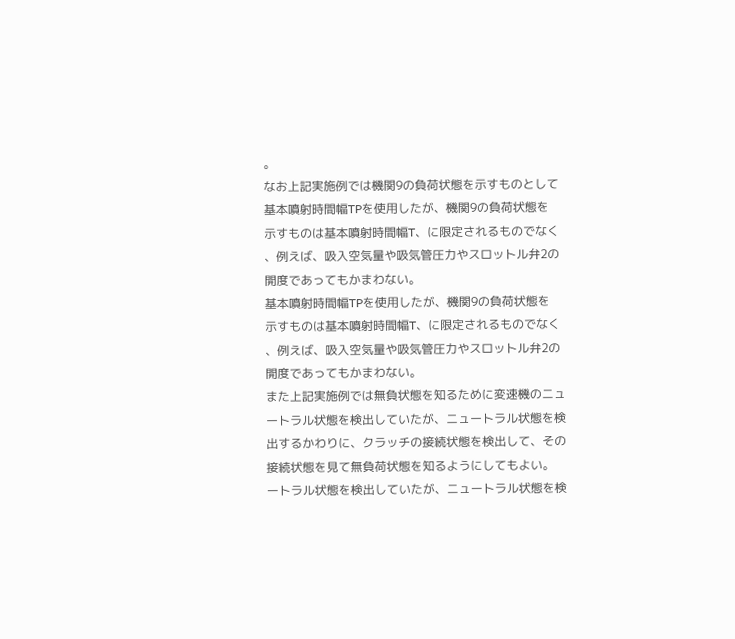。
なお上記実施例では機関9の負荷状態を示すものとして
基本噴射時間幅TPを使用したが、機関9の負荷状態を
示すものは基本噴射時間幅T、に限定されるものでなく
、例えば、吸入空気量や吸気管圧力やスロットル弁2の
開度であってもかまわない。
基本噴射時間幅TPを使用したが、機関9の負荷状態を
示すものは基本噴射時間幅T、に限定されるものでなく
、例えば、吸入空気量や吸気管圧力やスロットル弁2の
開度であってもかまわない。
また上記実施例では無負状態を知るために変速機のニュ
ートラル状態を検出していたが、ニュートラル状態を検
出するかわりに、クラッチの接続状態を検出して、その
接続状態を見て無負荷状態を知るようにしてもよい。
ートラル状態を検出していたが、ニュートラル状態を検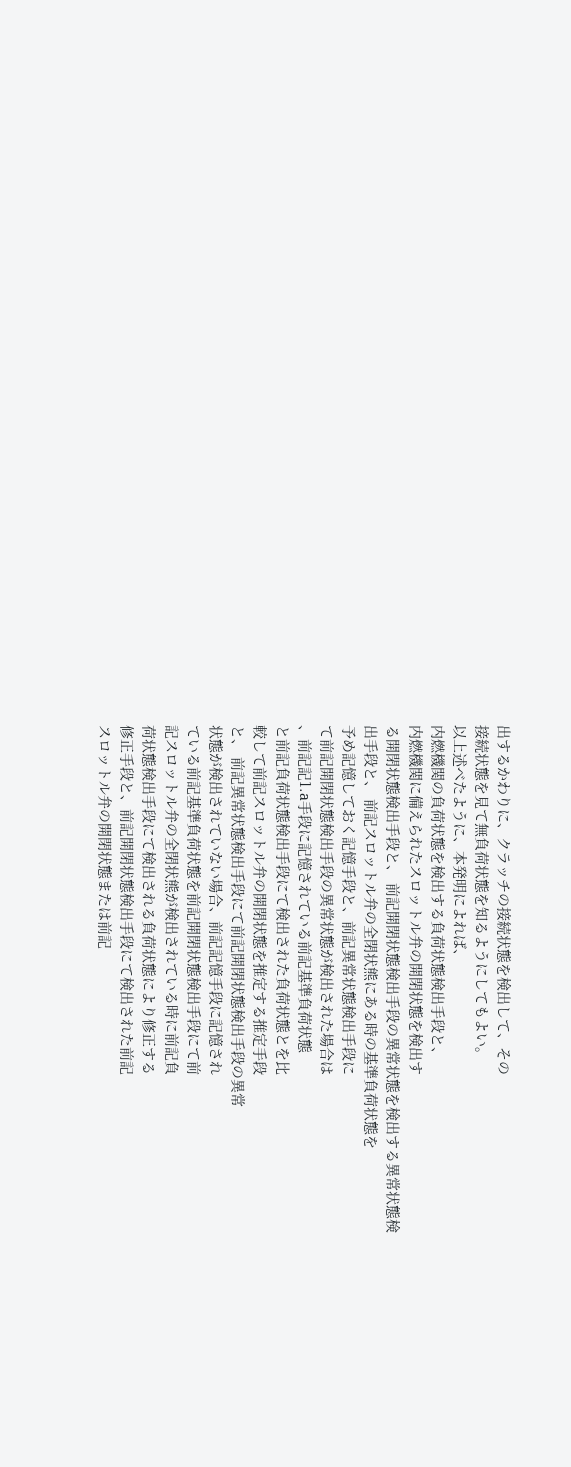出するかわりに、クラッチの接続状態を検出して、その
接続状態を見て無負荷状態を知るようにしてもよい。
以上述べたように、本発明によれば、
内燃機関の負荷状態を検出する負荷状態検出手段と、
内燃機関に備えられたスロットル弁の開閉状態を検出す
る開閉状態検出手段と、 前記開閉状態検出手段の異常状態を検出する異常状態検
出手段と、 前記スロットル弁の全閉状熊にある時の基準負荷状態を
予め記憶しておく記憶手段と、前記異常状態検出手段に
て前記開閉状態検出手段の異常状態が検出された場合は
、前記記1.a手段に記憶されている前記基準負荷状態
と前記負荷状態検出手段にて検出された負荷状態とを比
較して前記スロットル弁の開閉状態を推定する推定手段
と、 前記異常状態検出手段にて前記開閉状態検出手段の異常
状態が検出されていない場合、前記記憶手段に記憶され
ている前記基準負荷状態を前記開閉状態検出手段にて前
記スロットル弁の全閉状熊が検出されている時に前記負
荷状態検出手段にて検出される負荷状態により修正する
修正手段と、前記開閉状態検出手段にて検出された前記
スロットル弁の開閉状態または前記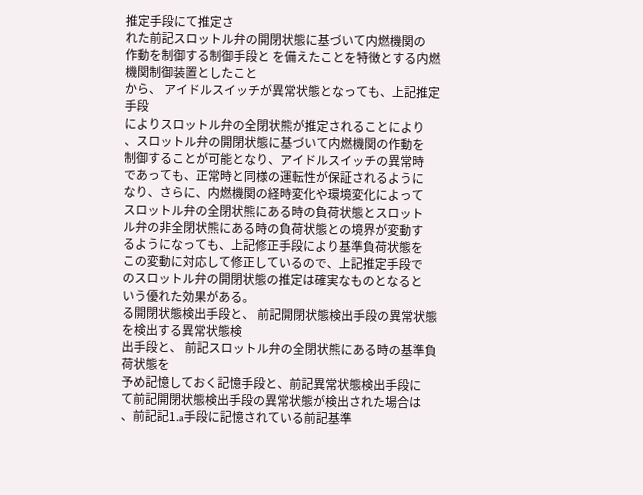推定手段にて推定さ
れた前記スロットル弁の開閉状態に基づいて内燃機関の
作動を制御する制御手段と を備えたことを特徴とする内燃機関制御装置としたこと
から、 アイドルスイッチが異常状態となっても、上記推定手段
によりスロットル弁の全閉状熊が推定されることにより
、スロットル弁の開閉状態に基づいて内燃機関の作動を
制御することが可能となり、アイドルスイッチの異常時
であっても、正常時と同様の運転性が保証されるように
なり、さらに、内燃機関の経時変化や環境変化によって
スロットル弁の全閉状熊にある時の負荷状態とスロット
ル弁の非全閉状熊にある時の負荷状態との境界が変動す
るようになっても、上記修正手段により基準負荷状態を
この変動に対応して修正しているので、上記推定手段で
のスロットル弁の開閉状態の推定は確実なものとなると
いう優れた効果がある。
る開閉状態検出手段と、 前記開閉状態検出手段の異常状態を検出する異常状態検
出手段と、 前記スロットル弁の全閉状熊にある時の基準負荷状態を
予め記憶しておく記憶手段と、前記異常状態検出手段に
て前記開閉状態検出手段の異常状態が検出された場合は
、前記記1.a手段に記憶されている前記基準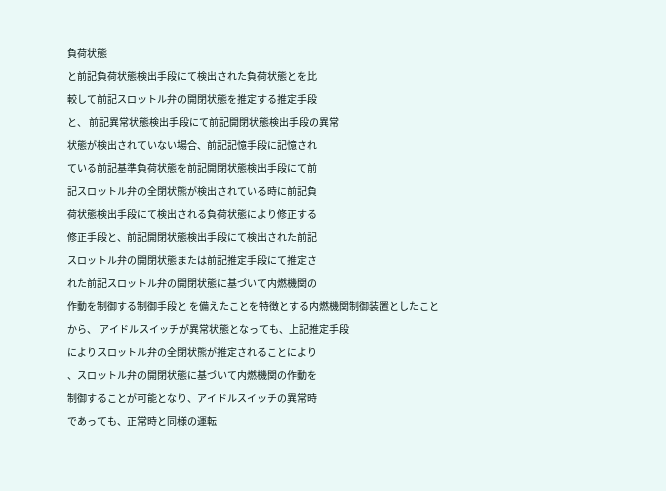負荷状態
と前記負荷状態検出手段にて検出された負荷状態とを比
較して前記スロットル弁の開閉状態を推定する推定手段
と、 前記異常状態検出手段にて前記開閉状態検出手段の異常
状態が検出されていない場合、前記記憶手段に記憶され
ている前記基準負荷状態を前記開閉状態検出手段にて前
記スロットル弁の全閉状熊が検出されている時に前記負
荷状態検出手段にて検出される負荷状態により修正する
修正手段と、前記開閉状態検出手段にて検出された前記
スロットル弁の開閉状態または前記推定手段にて推定さ
れた前記スロットル弁の開閉状態に基づいて内燃機関の
作動を制御する制御手段と を備えたことを特徴とする内燃機関制御装置としたこと
から、 アイドルスイッチが異常状態となっても、上記推定手段
によりスロットル弁の全閉状熊が推定されることにより
、スロットル弁の開閉状態に基づいて内燃機関の作動を
制御することが可能となり、アイドルスイッチの異常時
であっても、正常時と同様の運転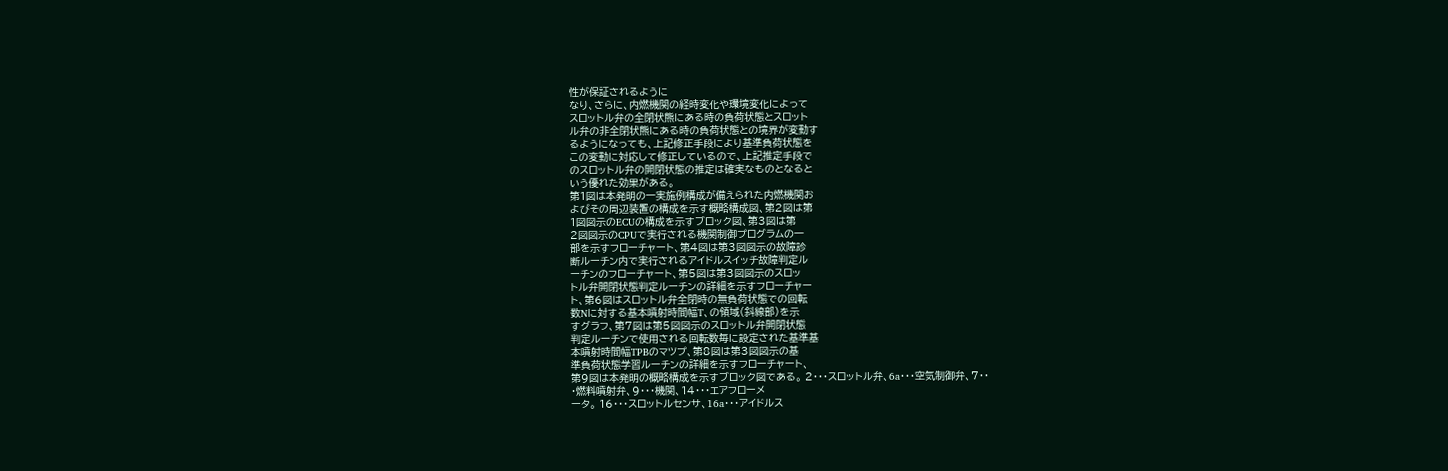性が保証されるように
なり、さらに、内燃機関の経時変化や環境変化によって
スロットル弁の全閉状熊にある時の負荷状態とスロット
ル弁の非全閉状熊にある時の負荷状態との境界が変動す
るようになっても、上記修正手段により基準負荷状態を
この変動に対応して修正しているので、上記推定手段で
のスロットル弁の開閉状態の推定は確実なものとなると
いう優れた効果がある。
第1図は本発明の一実施例構成が備えられた内燃機関お
よびその周辺装置の構成を示す概略構成図、第2図は第
1図図示のECUの構成を示すブロック図、第3図は第
2図図示のCPUで実行される機関制御プログラムの一
部を示すフローチャート、第4図は第3図図示の故障診
断ルーチン内で実行されるアイドルスイッチ故障判定ル
ーチンのフローチャート、第5図は第3図図示のスロッ
トル弁開閉状態判定ルーチンの詳細を示すフローチャー
ト、第6図はスロットル弁全閉時の無負荷状態での回転
数Nに対する基本噴射時間幅T、の領域(斜線部)を示
すグラフ、第7図は第5図図示のスロットル弁開閉状態
判定ルーチンで使用される回転数毎に設定された基準基
本噴射時間幅TPBのマツプ、第8図は第3図図示の基
準負荷状態学習ルーチンの詳細を示すフローチャート、
第9図は本発明の概略構成を示すブロック図である。 2・・・スロットル弁、6a・・・空気制御弁、7・・
・燃料噴射弁、9・・・機関、14・・・エアフローメ
ータ。 16・・・スロットルセンサ、16a・・・アイドルス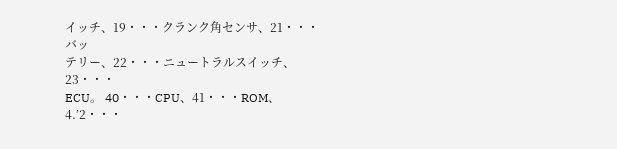イッチ、19・・・クランク角センサ、21・・・バッ
テリー、22・・・ニュートラルスイッチ、23・・・
ECU。 40・・・CPU、41・・・ROM、4.’2・・・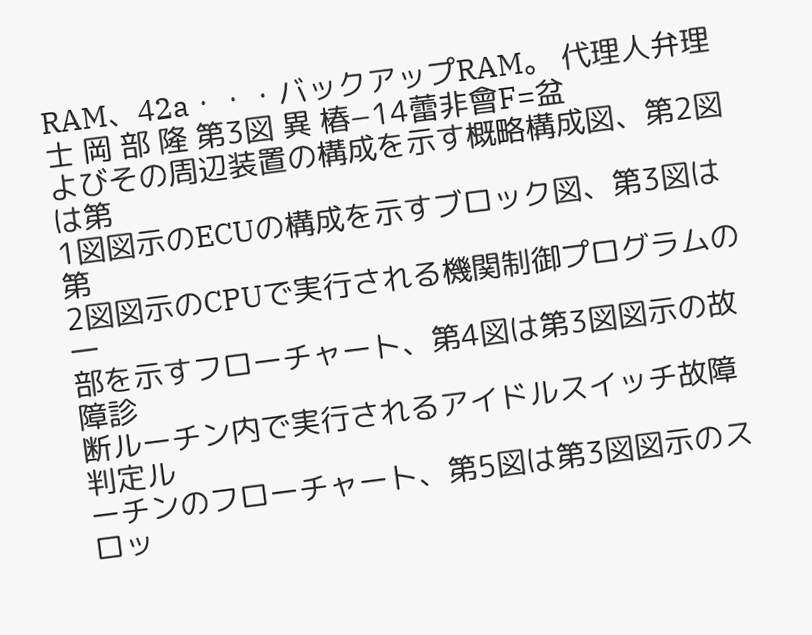RAM、42a・・・バックアップRAM。 代理人弁理士 岡 部 隆 第3図 異 椿−14蕾非會F=盆
よびその周辺装置の構成を示す概略構成図、第2図は第
1図図示のECUの構成を示すブロック図、第3図は第
2図図示のCPUで実行される機関制御プログラムの一
部を示すフローチャート、第4図は第3図図示の故障診
断ルーチン内で実行されるアイドルスイッチ故障判定ル
ーチンのフローチャート、第5図は第3図図示のスロッ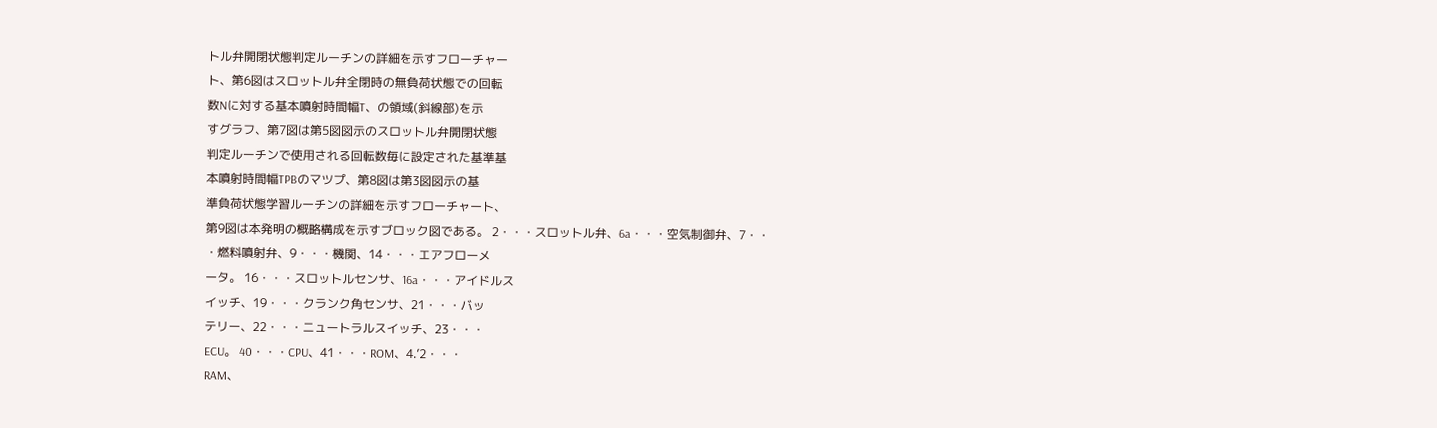トル弁開閉状態判定ルーチンの詳細を示すフローチャー
ト、第6図はスロットル弁全閉時の無負荷状態での回転
数Nに対する基本噴射時間幅T、の領域(斜線部)を示
すグラフ、第7図は第5図図示のスロットル弁開閉状態
判定ルーチンで使用される回転数毎に設定された基準基
本噴射時間幅TPBのマツプ、第8図は第3図図示の基
準負荷状態学習ルーチンの詳細を示すフローチャート、
第9図は本発明の概略構成を示すブロック図である。 2・・・スロットル弁、6a・・・空気制御弁、7・・
・燃料噴射弁、9・・・機関、14・・・エアフローメ
ータ。 16・・・スロットルセンサ、16a・・・アイドルス
イッチ、19・・・クランク角センサ、21・・・バッ
テリー、22・・・ニュートラルスイッチ、23・・・
ECU。 40・・・CPU、41・・・ROM、4.’2・・・
RAM、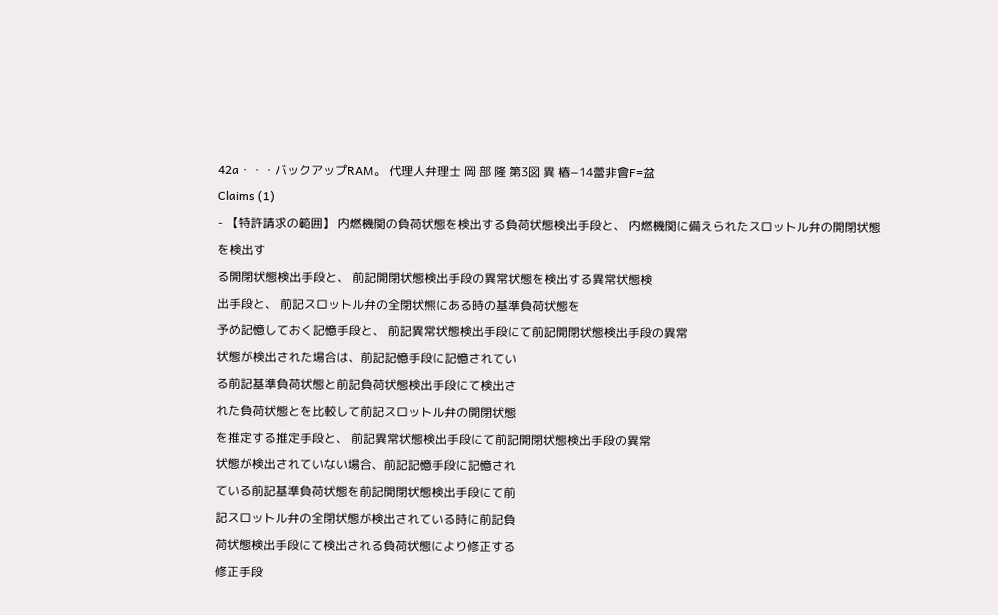42a・・・バックアップRAM。 代理人弁理士 岡 部 隆 第3図 異 椿−14蕾非會F=盆
Claims (1)
- 【特許請求の範囲】 内燃機関の負荷状態を検出する負荷状態検出手段と、 内燃機関に備えられたスロットル弁の開閉状態を検出す
る開閉状態検出手段と、 前記開閉状態検出手段の異常状態を検出する異常状態検
出手段と、 前記スロットル弁の全閉状熊にある時の基準負荷状態を
予め記憶しておく記憶手段と、 前記異常状態検出手段にて前記開閉状態検出手段の異常
状態が検出された場合は、前記記憶手段に記憶されてい
る前記基準負荷状態と前記負荷状態検出手段にて検出さ
れた負荷状態とを比較して前記スロットル弁の開閉状態
を推定する推定手段と、 前記異常状態検出手段にて前記開閉状態検出手段の異常
状態が検出されていない場合、前記記憶手段に記憶され
ている前記基準負荷状態を前記開閉状態検出手段にて前
記スロットル弁の全閉状態が検出されている時に前記負
荷状態検出手段にて検出される負荷状態により修正する
修正手段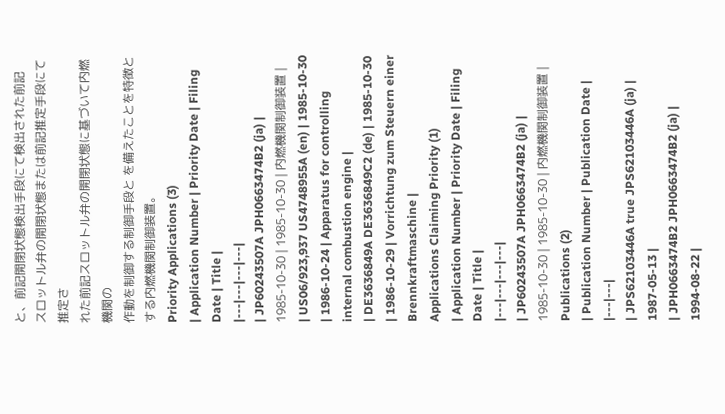と、前記開閉状態検出手段にて検出された前記
スロットル弁の開閉状態または前記推定手段にて推定さ
れた前記スロットル弁の開閉状態に基づいて内燃機関の
作動を制御する制御手段と を備えたことを特徴とする内燃機関制御装置。
Priority Applications (3)
| Application Number | Priority Date | Filing Date | Title |
|---|---|---|---|
| JP60243507A JPH0663474B2 (ja) | 1985-10-30 | 1985-10-30 | 内燃機関制御装置 |
| US06/923,937 US4748955A (en) | 1985-10-30 | 1986-10-24 | Apparatus for controlling internal combustion engine |
| DE3636849A DE3636849C2 (de) | 1985-10-30 | 1986-10-29 | Vorrichtung zum Steuern einer Brennkraftmaschine |
Applications Claiming Priority (1)
| Application Number | Priority Date | Filing Date | Title |
|---|---|---|---|
| JP60243507A JPH0663474B2 (ja) | 1985-10-30 | 1985-10-30 | 内燃機関制御装置 |
Publications (2)
| Publication Number | Publication Date |
|---|---|
| JPS62103446A true JPS62103446A (ja) | 1987-05-13 |
| JPH0663474B2 JPH0663474B2 (ja) | 1994-08-22 |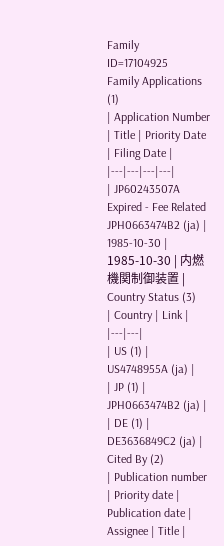Family
ID=17104925
Family Applications (1)
| Application Number | Title | Priority Date | Filing Date |
|---|---|---|---|
| JP60243507A Expired - Fee Related JPH0663474B2 (ja) | 1985-10-30 | 1985-10-30 | 内燃機関制御装置 |
Country Status (3)
| Country | Link |
|---|---|
| US (1) | US4748955A (ja) |
| JP (1) | JPH0663474B2 (ja) |
| DE (1) | DE3636849C2 (ja) |
Cited By (2)
| Publication number | Priority date | Publication date | Assignee | Title |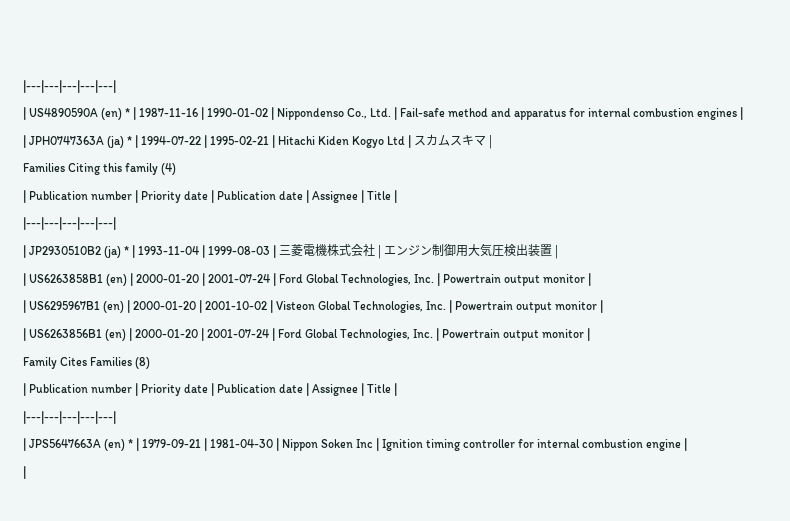|---|---|---|---|---|
| US4890590A (en) * | 1987-11-16 | 1990-01-02 | Nippondenso Co., Ltd. | Fail-safe method and apparatus for internal combustion engines |
| JPH0747363A (ja) * | 1994-07-22 | 1995-02-21 | Hitachi Kiden Kogyo Ltd | スカムスキマ |
Families Citing this family (4)
| Publication number | Priority date | Publication date | Assignee | Title |
|---|---|---|---|---|
| JP2930510B2 (ja) * | 1993-11-04 | 1999-08-03 | 三菱電機株式会社 | エンジン制御用大気圧検出装置 |
| US6263858B1 (en) | 2000-01-20 | 2001-07-24 | Ford Global Technologies, Inc. | Powertrain output monitor |
| US6295967B1 (en) | 2000-01-20 | 2001-10-02 | Visteon Global Technologies, Inc. | Powertrain output monitor |
| US6263856B1 (en) | 2000-01-20 | 2001-07-24 | Ford Global Technologies, Inc. | Powertrain output monitor |
Family Cites Families (8)
| Publication number | Priority date | Publication date | Assignee | Title |
|---|---|---|---|---|
| JPS5647663A (en) * | 1979-09-21 | 1981-04-30 | Nippon Soken Inc | Ignition timing controller for internal combustion engine |
|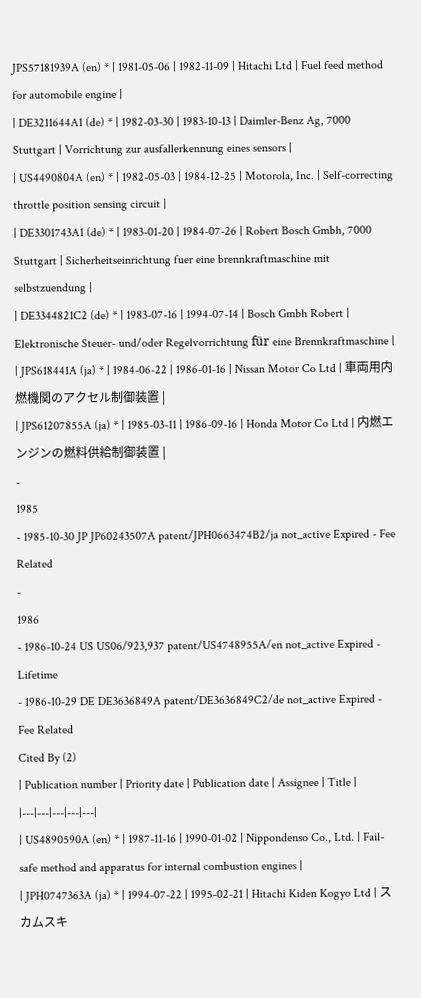JPS57181939A (en) * | 1981-05-06 | 1982-11-09 | Hitachi Ltd | Fuel feed method for automobile engine |
| DE3211644A1 (de) * | 1982-03-30 | 1983-10-13 | Daimler-Benz Ag, 7000 Stuttgart | Vorrichtung zur ausfallerkennung eines sensors |
| US4490804A (en) * | 1982-05-03 | 1984-12-25 | Motorola, Inc. | Self-correcting throttle position sensing circuit |
| DE3301743A1 (de) * | 1983-01-20 | 1984-07-26 | Robert Bosch Gmbh, 7000 Stuttgart | Sicherheitseinrichtung fuer eine brennkraftmaschine mit selbstzuendung |
| DE3344821C2 (de) * | 1983-07-16 | 1994-07-14 | Bosch Gmbh Robert | Elektronische Steuer- und/oder Regelvorrichtung für eine Brennkraftmaschine |
| JPS618441A (ja) * | 1984-06-22 | 1986-01-16 | Nissan Motor Co Ltd | 車両用内燃機関のアクセル制御装置 |
| JPS61207855A (ja) * | 1985-03-11 | 1986-09-16 | Honda Motor Co Ltd | 内燃エンジンの燃料供給制御装置 |
-
1985
- 1985-10-30 JP JP60243507A patent/JPH0663474B2/ja not_active Expired - Fee Related
-
1986
- 1986-10-24 US US06/923,937 patent/US4748955A/en not_active Expired - Lifetime
- 1986-10-29 DE DE3636849A patent/DE3636849C2/de not_active Expired - Fee Related
Cited By (2)
| Publication number | Priority date | Publication date | Assignee | Title |
|---|---|---|---|---|
| US4890590A (en) * | 1987-11-16 | 1990-01-02 | Nippondenso Co., Ltd. | Fail-safe method and apparatus for internal combustion engines |
| JPH0747363A (ja) * | 1994-07-22 | 1995-02-21 | Hitachi Kiden Kogyo Ltd | スカムスキ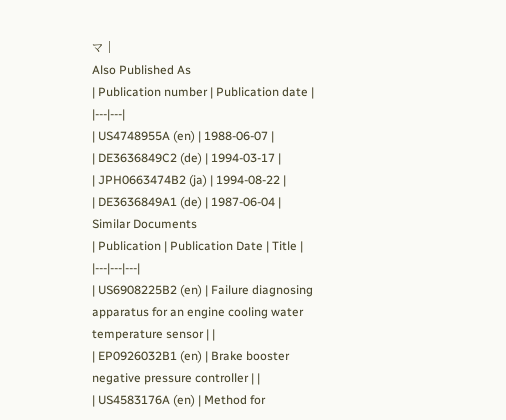マ |
Also Published As
| Publication number | Publication date |
|---|---|
| US4748955A (en) | 1988-06-07 |
| DE3636849C2 (de) | 1994-03-17 |
| JPH0663474B2 (ja) | 1994-08-22 |
| DE3636849A1 (de) | 1987-06-04 |
Similar Documents
| Publication | Publication Date | Title |
|---|---|---|
| US6908225B2 (en) | Failure diagnosing apparatus for an engine cooling water temperature sensor | |
| EP0926032B1 (en) | Brake booster negative pressure controller | |
| US4583176A (en) | Method for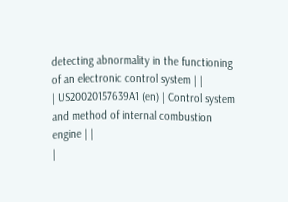detecting abnormality in the functioning of an electronic control system | |
| US20020157639A1 (en) | Control system and method of internal combustion engine | |
|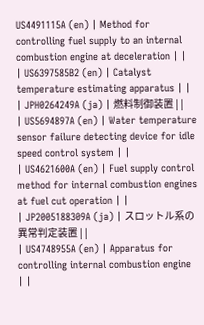US4491115A (en) | Method for controlling fuel supply to an internal combustion engine at deceleration | |
| US6397585B2 (en) | Catalyst temperature estimating apparatus | |
| JPH0264249A (ja) | 燃料制御装置 | |
| US5694897A (en) | Water temperature sensor failure detecting device for idle speed control system | |
| US4621600A (en) | Fuel supply control method for internal combustion engines at fuel cut operation | |
| JP2005188309A (ja) | スロットル系の異常判定装置 | |
| US4748955A (en) | Apparatus for controlling internal combustion engine | |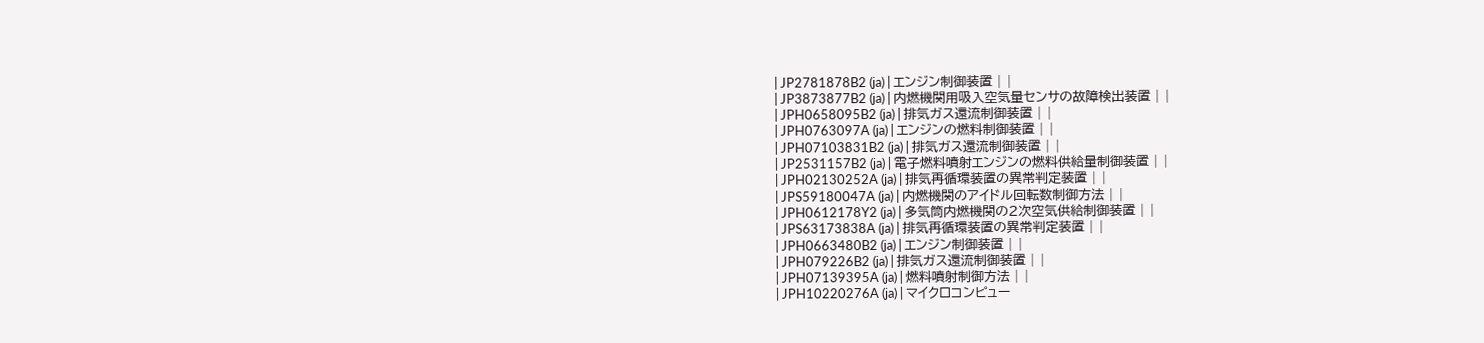| JP2781878B2 (ja) | エンジン制御装置 | |
| JP3873877B2 (ja) | 内燃機関用吸入空気量センサの故障検出装置 | |
| JPH0658095B2 (ja) | 排気ガス還流制御装置 | |
| JPH0763097A (ja) | エンジンの燃料制御装置 | |
| JPH07103831B2 (ja) | 排気ガス還流制御装置 | |
| JP2531157B2 (ja) | 電子燃料噴射エンジンの燃料供給量制御装置 | |
| JPH02130252A (ja) | 排気再循環装置の異常判定装置 | |
| JPS59180047A (ja) | 内燃機関のアイドル回転数制御方法 | |
| JPH0612178Y2 (ja) | 多気筒内燃機関の2次空気供給制御装置 | |
| JPS63173838A (ja) | 排気再循環装置の異常判定装置 | |
| JPH0663480B2 (ja) | エンジン制御装置 | |
| JPH079226B2 (ja) | 排気ガス還流制御装置 | |
| JPH07139395A (ja) | 燃料噴射制御方法 | |
| JPH10220276A (ja) | マイクロコンピュー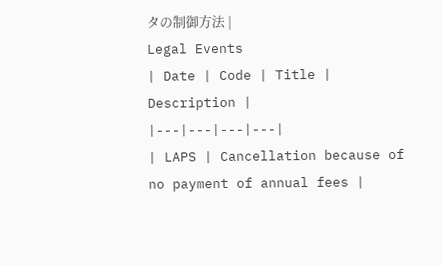タの制御方法 |
Legal Events
| Date | Code | Title | Description |
|---|---|---|---|
| LAPS | Cancellation because of no payment of annual fees |